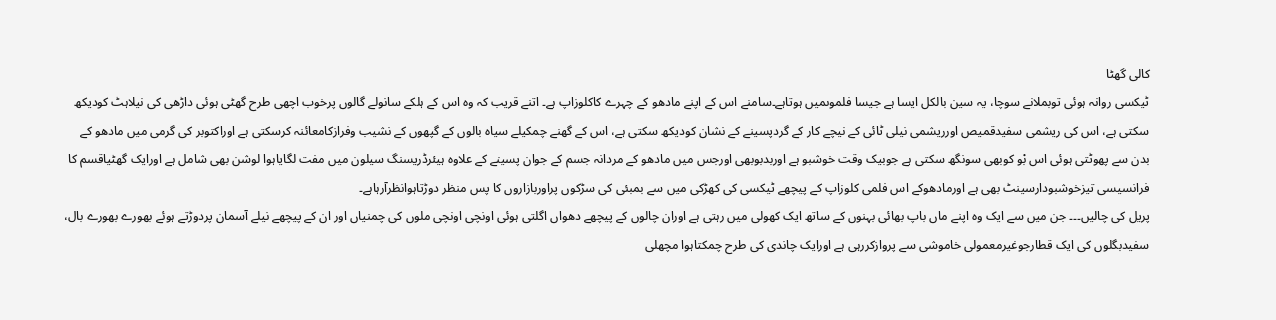کالی گھٹا
ٹیکسی روانہ ہوئی توبملانے سوچا، یہ سین بالکل ایسا ہے جیسا فلموںمیں ہوتاہے۔سامنے اس کے اپنے مادھو کے چہرے کاکلوزاپ ہے۔ اتنے قریب کہ وہ اس کے ہلکے سانولے گالوں پرخوب اچھی طرح گھٹی ہوئی داڑھی کی نیلاہٹ کودیکھ سکتی ہے، اس کی ریشمی سفیدقمیص اورریشمی نیلی ٹائی کے نیچے کار کے گردپسینے کے نشان کودیکھ سکتی ہے، اس کے گھنے چمکیلے سیاہ بالوں کے گپھوں کے نشیب وفرازکامعائنہ کرسکتی ہے اوراکتوبر کی گرمی میں مادھو کے بدن سے پھوٹتی ہوئی اس بْو کوبھی سونگھ سکتی ہے جوبیک وقت خوشبو ہے اوربدبوبھی اورجس میں مادھو کے مردانہ جسم کے جوان پسینے کے علاوہ ہیئرڈریسنگ سیلون میں مفت لگایاہوا لوشن بھی شامل ہے اورایک گھٹیاقسم کا فرانسیسی تیزخوشبودارسینٹ بھی ہے اورمادھوکے اس فلمی کلوزاپ کے پیچھے ٹیکسی کی کھڑکی میں سے بمبئی کی سڑکوں پراوربازاروں کا پس منظر دوڑتاہوانظرآرہاہے۔
پریل کی چالیں۔۔۔ جن میں سے ایک وہ اپنے ماں باپ بھائی بہنوں کے ساتھ ایک کھولی میں رہتی ہے اوران چالوں کے پیچھے دھواں اگلتی ہوئی اونچی اونچی ملوں کی چمنیاں اور ان کے پیچھے نیلے آسمان پردوڑتے ہوئے بھورے بھورے بال، سفیدبگلوں کی ایک قطارجوغیرمعمولی خاموشی سے پروازکررہی ہے اورایک چاندی کی طرح چمکتاہوا مچھلی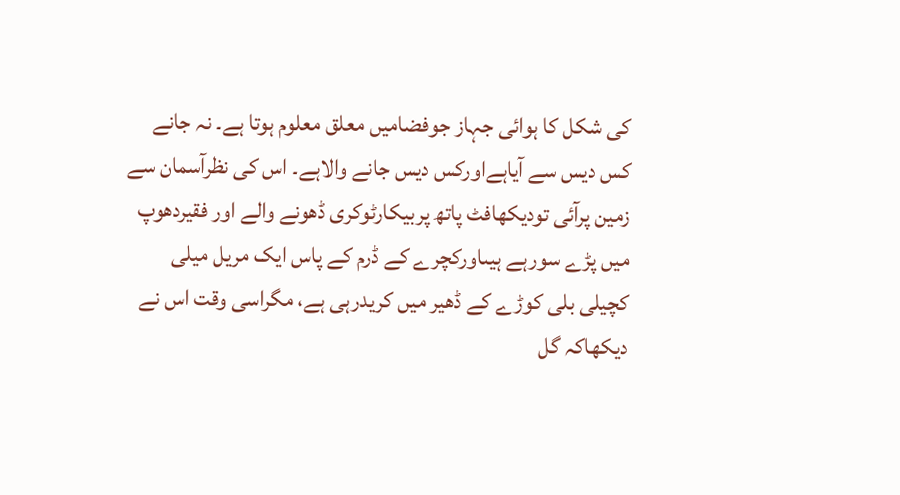کی شکل کا ہوائی جہاز جوفضامیں معلق معلوم ہوتا ہے۔ نہ جانے کس دیس سے آیاہےاورکس دیس جانے والاہے۔ اس کی نظرآسمان سے زمین پرآئی تودیکھافٹ پاتھ پربیکارٹوکری ڈھونے والے اور فقیردھوپ میں پڑے سورہے ہیںاورکچرے کے ڈرم کے پاس ایک مریل میلی کچیلی بلی کوڑے کے ڈھیر میں کریدرہی ہے، مگراسی وقت اس نے دیکھاکہ گل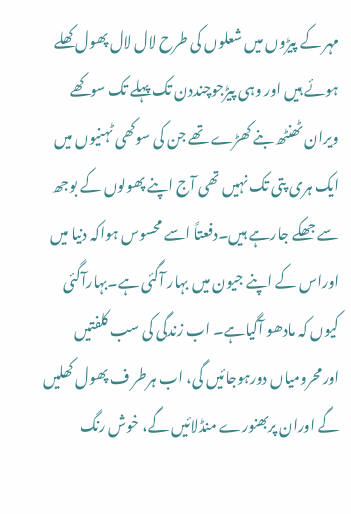مہر کے پیڑوں میں شعلوں کی طرح لال لال پھول کھلے ہوئے ہیں اور وہی پیڑجوچنددن تک پہلے تک سوکھے ویران ٹھنٹھ بنے کھڑے تھے جن کی سوکھی ٹہنیوں میں ایک ہری پتی تک نہیں تھی آج اپنے پھولوں کے بوجھ سے جھکے جارہے ہیں۔دفعتاً اسے محسوس ہواکہ دنیا میں اوراس کے اپنے جیون میں بہار آگئی ہے۔بہارآگئی کیوں کہ مادھو آگیاہے۔ اب زندگی کی سب کلفتیں اورمحرومیاں دورہوجائیں گی، اب ہرطر ف پھول کھلیں گے اوران پربھنورے منڈلائیں گے، خوش رنگ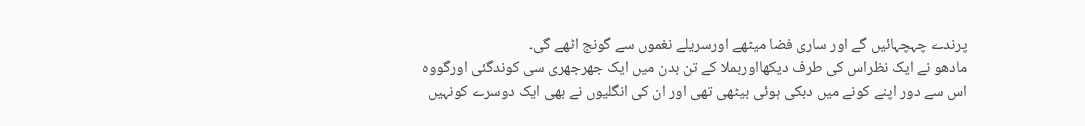پرندے چہچہائیں گے اور ساری فضا میٹھے اورسریلے نغموں سے گونج اٹھے گی۔
مادھو نے ایک نظراس کی طرف دیکھااوربملا کے تن بدن میں ایک جھرجھری سی کوندگئی اورگووہ اس سے دور اپنے کونے میں دبکی ہوئی بیٹھی تھی اور ان کی انگلیوں نے بھی ایک دوسرے کونہیں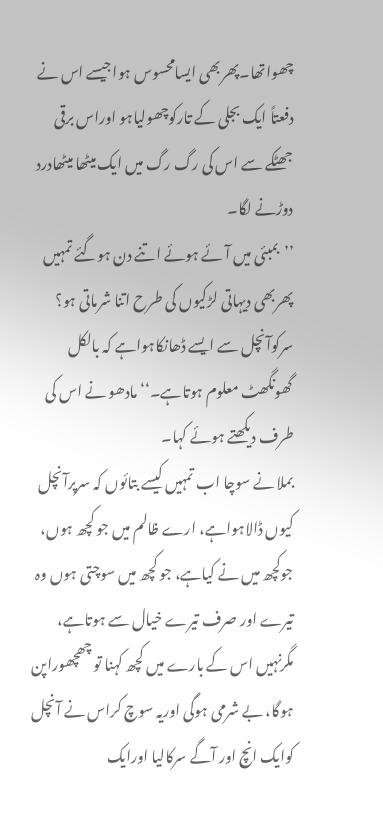چھواتھا۔پھربھی ایسامحسوس ہواجیسے اس نے دفعتاً ایک بجلی کے تارکوچھولیاہو اوراس برقی جھٹکے سے اس کی رگ رگ میں ایک میٹھا میٹھادرد دوڑنے لگا۔
’’بمبئی میں آئے ہوئے اتنے دن ہوگئے تمہیں پھربھی دیہاتی لڑکیوں کی طرح اتنا شرماتی ہو؟ سرکوآنچل سے ایسے ڈھانکاہواہے کہ بالکل گھونگھٹ معلوم ہوتاہے۔‘‘ مادھو نے اس کی طرف دیکھتے ہوئے کہا۔
بملا نے سوچا اب تمہیں کیسے بتائوں کہ سرپرآنچل کیوں ڈالاہواہے، ارے ظالم میں جو کچھ ہوں، جوکچھ میں نے کیاہے، جو کچھ میں سوچتی ہوں وہ تیرے اور صرف تیرے خیال سے ہوتاہے، مگرنہیں اس کے بارے میں کچھ کہنا تو چھچھوراپن ہوگا، بے شرمی ہوگی اوریہ سوچ کراس نے آنچل کوایک انچ اور آگے سرکالیا اورایک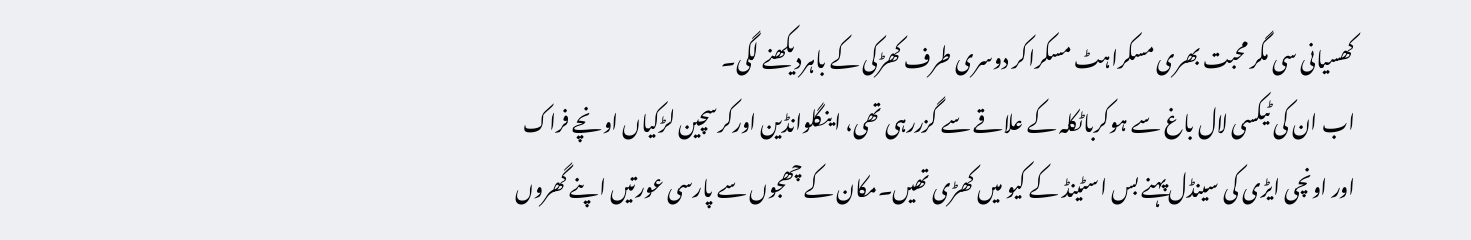کھسیانی سی مگر محبت بھری مسکراہٹ مسکراکر دوسری طرف کھڑکی کے باہردیکھنے لگی۔
اب ان کی ٹیکسی لال باغ سے ہوکرباٹکلہ کے علاقے سے گزررہی تھی، اینگلوانڈین اورکرسچین لڑکیاں اونچے فراک اور اونچی ایڑی کی سینڈل پہنے بس اسٹینڈ کے کیو میں کھڑی تھیں۔مکان کے چھجوں سے پارسی عورتیں اپنے گھروں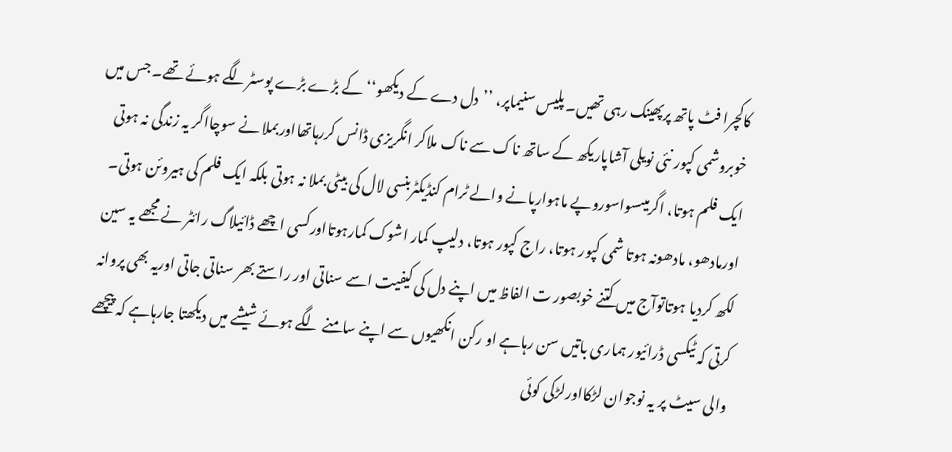کاکچرا فٹ پاتھ پرپھینک رہی تھیں۔ پلیس سنیماپر، ’’دل دے کے دیکھو‘‘ کے بڑے بڑے پوسٹرلگے ہوئے تھے۔ جس میں خوبروشمی کپور نئی نویلی آشاپاریکھ کے ساتھ ناک سے ناک ملاکر انگریزی ڈانس کررہاتھااوربملا نے سوچااگر یہ زندگی نہ ہوتی ایک فلم ہوتا، اگرمیںسواسوروپے ماہوارپانے والے ٹرام کنڈیکٹربنسی لال کی بیٹی بملا نہ ہوتی بلکہ ایک فلم کی ہیروئن ہوتی۔ اورمادھو، مادھونہ ہوتا شمی کپور ہوتا، راج کپور ہوتا، دلیپ کمار اشوک کمارہوتااورکسی اچھے ڈائیلاگ رائٹر نے مجھے یہ سین لکھ کردیا ہوتاتوآج میں کتنے خوبصور ت الفاظ میں اپنے دل کی کیفیت اسے سناتی اور راستے بھر سناتی جاتی اوریہ بھی پروانہ کرتی کہ ٹیکسی ڈرائیور ہماری باتیں سن رہاہے او رکن انکھیوں سے اپنے سامنے لگے ہوئے شیشے میں دیکھتا جارہاہے کہ پیچھے والی سیٹ پر یہ نوجوان لڑکااورلڑکی کوئی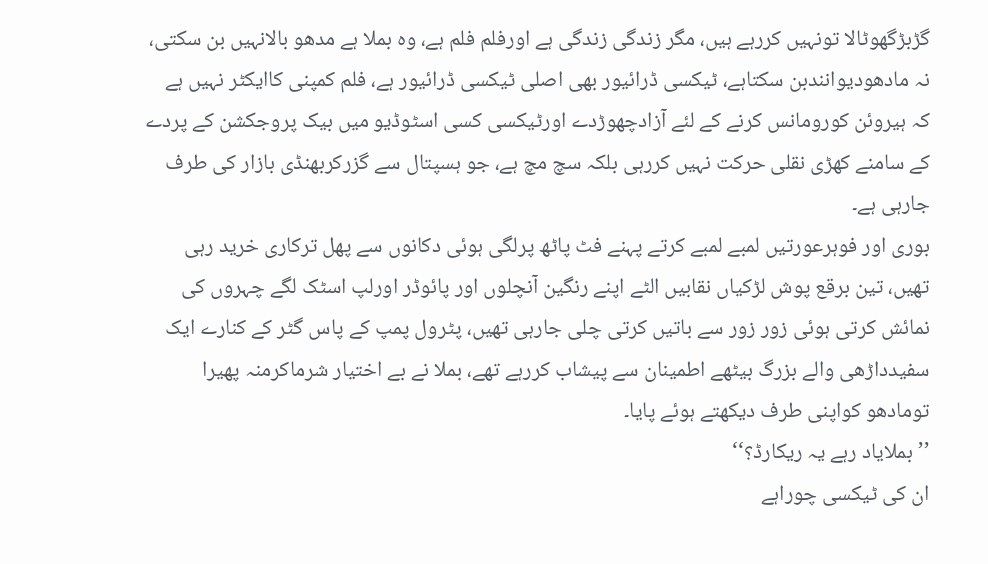گڑبڑگھوٹالا تونہیں کررہے ہیں، مگر زندگی زندگی ہے اورفلم فلم ہے، وہ بملا ہے مدھو بالانہیں بن سکتی، نہ مادھودیوانندبن سکتاہے، ٹیکسی ڈرائیور بھی اصلی ٹیکسی ڈرائیور ہے، فلم کمپنی کاایکٹر نہیں ہے کہ ہیروئن کورومانس کرنے کے لئے آزادچھوڑدے اورٹیکسی کسی اسٹوڈیو میں بیک پروجکشن کے پردے کے سامنے کھڑی نقلی حرکت نہیں کررہی بلکہ سچ مچ ہے، جو ہسپتال سے گزرکربھنڈی بازار کی طرف جارہی ہے۔
بوری اور فوہرعورتیں لمبے لمبے کرتے پہنے فٹ پاٹھ پرلگی ہوئی دکانوں سے پھل ترکاری خرید رہی تھیں، تین برقع پوش لڑکیاں نقابیں الٹے اپنے رنگین آنچلوں اور پائوڈر اورلپ اسٹک لگے چہروں کی نمائش کرتی ہوئی زور زور سے باتیں کرتی چلی جارہی تھیں، پٹرول پمپ کے پاس گٹر کے کنارے ایک سفیدداڑھی والے بزرگ بیٹھے اطمینان سے پیشاب کررہے تھے، بملا نے بے اختیار شرماکرمنہ پھیرا تومادھو کواپنی طرف دیکھتے ہوئے پایا۔
’’بملایاد رہے یہ ریکارڈ؟‘‘
ان کی ٹیکسی چوراہے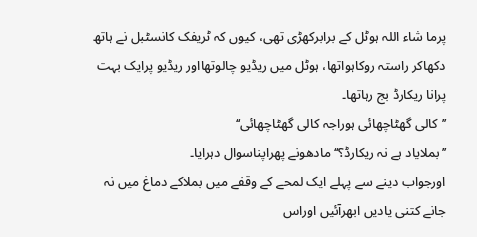پرما شاء اللہ ہوٹل کے برابرکھڑی تھی، کیوں کہ ٹریفک کانسٹبل نے ہاتھ دکھاکر راستہ روکاہواتھا، ہوٹل میں ریڈیو چالوتھااور ریڈیو پرایک بہت پرانا ریکارڈ بج رہاتھا۔
’’کالی گھٹاچھائی ہوراجہ کالی گھٹاچھائی‘‘
’’بملایاد ہے نہ ریکارڈ؟‘‘ مادھونے پھراپناسوال دہرایا۔
اورجواب دینے سے پہلے ایک لمحے کے وقفے میں بملاکے دماغ میں نہ جانے کتنی یادیں ابھرآئیں اوراس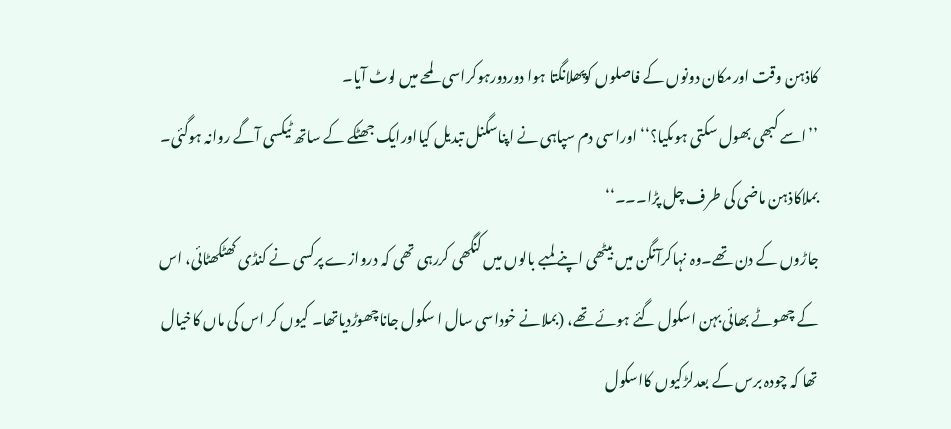کاذہن وقت اورمکان دونوں کے فاصلوں کوپھلانگتا ہوا دوردورہوکراسی لمحے میں لوٹ آیا۔
’’اسے کبھی بھول سکتی ہوںکیا؟‘‘ اوراسی دم سپاہی نے اپناسگنل تبدیل کیااورایک جھٹکے کے ساتھ ٹیکسی آگے روانہ ہوگئی۔ بملاکاذہن ماضی کی طرف چل پڑا۔۔۔‘‘
جاڑوں کے دن تھے۔وہ نہاکرآنگن میں بیٹھی اپنے لمبے بالوں میں کنگھی کررہی تھی کہ دروازے پرکسی نے کنڈی کھٹکھٹائی، اس کے چھوٹے بھائی بہن اسکول گئے ہوئے تھے، (بملانے خوداسی سال ا سکول جاناچھوڑدیاتھا۔ کیوں کر اس کی ماں کاخیال تھا کہ چودہ برس کے بعدلڑکیوں کااسکول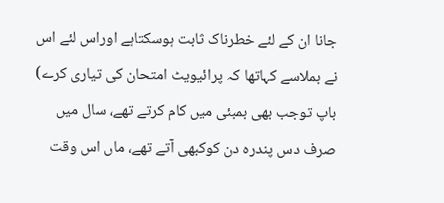جانا ان کے لئے خطرناک ثابت ہوسکتاہے اوراس لئے اس نے بملاسے کہاتھا کہ پرائیویٹ امتحان کی تیاری کرے) باپ توجب بھی بمبئی میں کام کرتے تھے، سال میں صرف دس پندرہ دن کوکبھی آتے تھے، ماں اس وقت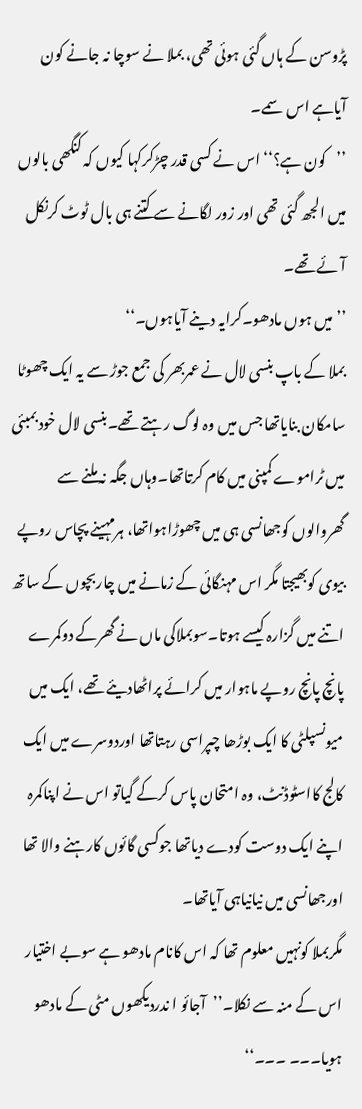پڑوسن کے ہاں گئی ہوئی تھی، بملا نے سوچا نہ جانے کون آیاہے اس سمے۔
’’کون ہے؟‘‘ اس نے کسی قدر چڑکرکہا کیوں کہ کنگھی بالوں میں الجھ گئی تھی اور زور لگانے سے کتنے ہی بال ٹوٹ کرنکل آئے تھے۔
’’میں ہوں مادھو۔کرایہ دینے آیاہوں۔‘‘
بملا کے باپ بنسی لال نے عمربھر کی جمع جوڑ سے یہ ایک چھوٹا سامکان بنایاتھا جس میں وہ لوگ رہتے تھے۔بنسی لال خود بمبئی میں ٹراموے کمپنی میں کام کرتاتھا۔وہاں جگہ نہ ملنے سے گھروالوں کوجھانسی ہی میں چھوڑاہواتھا، ہرمہینے پچاس روپے بیوی کوبھیجتا مگر اس مہنگائی کے زمانے میں چاربچوں کے ساتھ اتنے میں گزارہ کیسے ہوتا۔سوبملاکی ماں نے گھرکے دوکمرے پانچ پانچ روپے ماہوار میں کرائے پراٹھادیئے تھے، ایک میں میونسپلٹی کا ایک بوڑھا چپراسی رہتاتھا اوردوسرے میں ایک کالج کااسٹوڈنٹ، وہ امتحان پاس کرکے گیاتو اس نے اپناکمرہ اپنے ایک دوست کودے دیاتھا جوکسی گائوں کارہنے والا تھا اورجھانسی میں نیانیاہی آیاتھا۔
مگربملا کونہیں معلوم تھا کہ اس کانام مادھو ہے سوبے اختیار اس کے منہ سے نکلا۔’’آجائو ا ندردیکھوں مٹی کے مادھو ہویا۔۔۔ ۔۔۔‘‘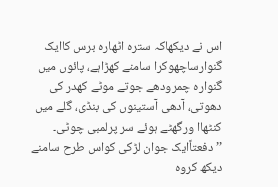اس نے دیکھاکہ سترہ اٹھارہ برس کاایک گنوارساچھوکرا سامنے کھڑاہے، پائوں میں گنوارہ چمرودھے جوتے موٹے کھدر کی دھوتی، آدھی آستینوں کی بنڈی، گلے میں کنٹھاا ورگھٹے ہوئے سر پرلمبی چوٹی۔
’’دفعتاًایک جوان لڑکی کواس طرح سامنے دیکھ کروہ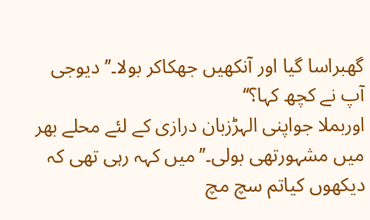گھبراسا گیا اور آنکھیں جھکاکر بولا۔’’دیوجی آپ نے کچھ کہا؟‘‘
اوربملا جواپنی الہڑزبان درازی کے لئے محلے بھر میں مشہورتھی بولی۔’’میں کہہ رہی تھی کہ دیکھوں کیاتم سچ مچ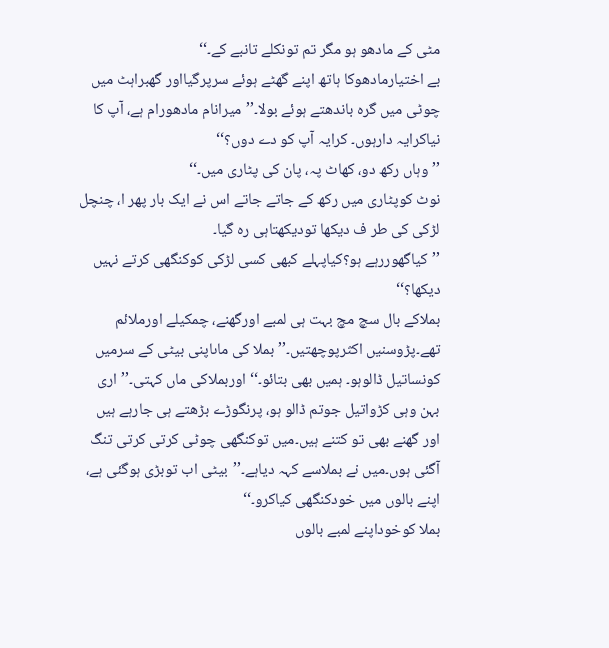مٹی کے مادھو ہو مگر تم تونکلے تانبے کے۔‘‘
بے اختیارمادھوکا ہاتھ اپنے گھٹے ہوئے سرپرگیااور گھبراہٹ میں چوٹی میں گرہ باندھتے ہوئے بولا۔’’میرانام مادھورام ہے، آپ کا نیاکرایہ دارہوں۔ کرایہ آپ کو دے دوں؟‘‘
’’وہاں رکھ دو، کھاٹ پہ، پان کی پٹاری میں۔‘‘
نوٹ کوپٹاری میں رکھ کے جاتے جاتے اس نے ایک بار پھر ا، چنچل لڑکی کی طر ف دیکھا تودیکھتاہی رہ گیا۔
’’کیاگھوررہے ہو؟کیاپہلے کبھی کسی لڑکی کوکنگھی کرتے نہیں دیکھا؟‘‘
بملاکے بال سچ مچ بہت ہی لمبے اورگھنے، چمکیلے اورملائم تھے۔پڑوسنیں اکثرپوچھتیں۔’’بملا کی ماںاپنی بیٹی کے سرمیں کونساتیل ڈالوہو۔ ہمیں بھی بتائو۔‘‘ اوربملاکی ماں کہتی۔’’اری بہن وہی کڑواتیل جوتم ڈالو ہو، پرنگوڑے بڑھتے ہی جارہے ہیں اور گھنے بھی تو کتنے ہیں۔میں توکنگھی چوٹی کرتی کرتی تنگ آگئی ہوں۔میں نے بملاسے کہہ دیاہے۔’’بیٹی اب توبڑی ہوگئی ہے، اپنے بالوں میں خودکنگھی کیاکرو۔‘‘
بملا کوخوداپنے لمبے بالوں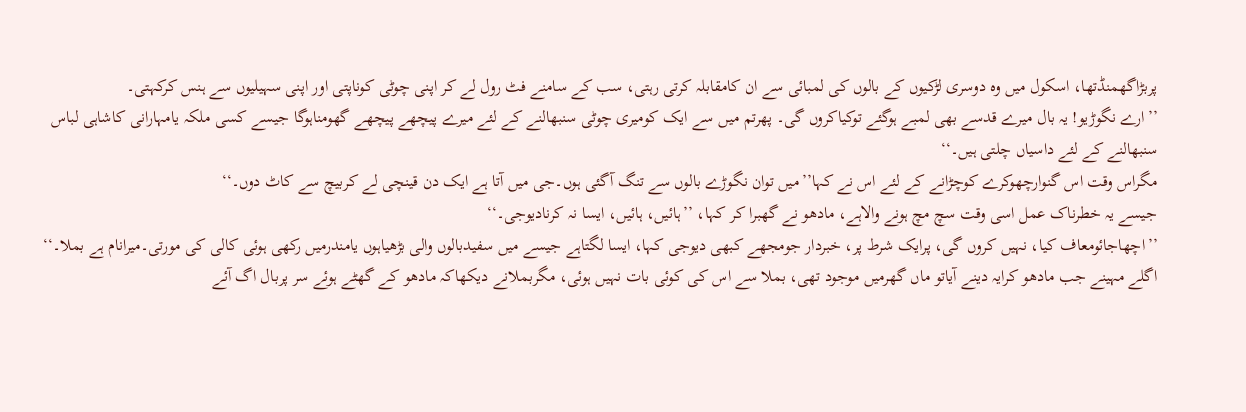پربڑاگھمنڈتھا، اسکول میں وہ دوسری لڑکیوں کے بالوں کی لمبائی سے ان کامقابلہ کرتی رہتی، سب کے سامنے فٹ رول لے کر اپنی چوٹی کوناپتی اور اپنی سہیلیوں سے ہنس کرکہتی۔
’’ارے نگوڑیو! یہ بال میرے قدسے بھی لمبے ہوگئے توکیاکروں گی۔ پھرتم میں سے ایک کومیری چوٹی سنبھالنے کے لئے میرے پیچھے پیچھے گھومناہوگا جیسے کسی ملکہ یامہارانی کاشاہی لباس سنبھالنے کے لئے داسیاں چلتی ہیں۔‘‘
مگراس وقت اس گنوارچھوکرے کوچڑانے کے لئے اس نے کہا’’میں توان نگوڑے بالوں سے تنگ آگئی ہوں۔جی میں آتا ہے ایک دن قینچی لے کربیچ سے کاٹ دوں۔‘‘
جیسے یہ خطرناک عمل اسی وقت سچ مچ ہونے والاہے، مادھو نے گھبرا کر کہا، ’’ہائیں، ہائیں، ایسا نہ کرنادیوجی۔‘‘
’’اچھاجائومعاف کیا، نہیں کروں گی، پرایک شرط پر، خبردار جومجھے کبھی دیوجی کہا، ایسا لگتاہے جیسے میں سفیدبالوں والی بڑھیاہوں یامندرمیں رکھی ہوئی کالی کی مورتی۔میرانام ہے بملا۔‘‘
اگلے مہینے جب مادھو کرایہ دینے آیاتو ماں گھرمیں موجود تھی، بملا سے اس کی کوئی بات نہیں ہوئی، مگربملانے دیکھاکہ مادھو کے گھٹے ہوئے سر پربال اگ آئے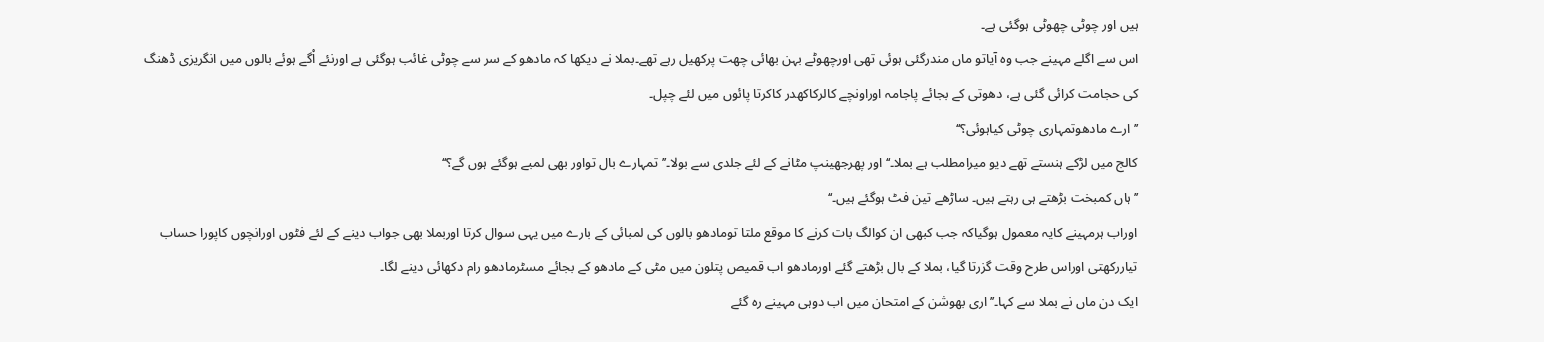ہیں اور چوٹی چھوٹی ہوگئی ہے۔
اس سے اگلے مہینے جب وہ آیاتو ماں مندرگئی ہوئی تھی اورچھوٹے بہن بھائی چھت پرکھیل رہے تھے۔بملا نے دیکھا کہ مادھو کے سر سے چوٹی غائب ہوگئی ہے اورنئے اْگے ہوئے بالوں میں انگریزی ڈھنگ کی حجامت کرائی گئی ہے، دھوتی کے بجائے پاجامہ اوراونچے کالرکاکھدر کاکرتا پائوں میں لئے چپل۔
’’ارے مادھوتمہاری چوٹی کیاہوئی؟‘‘
کالج میں لڑکے ہنستے تھے دیو میرامطلب ہے بملا۔‘‘ اور پھرجھینپ مٹانے کے لئے جلدی سے بولا۔’’تمہارے بال تواور بھی لمبے ہوگئے ہوں گے؟‘‘
’’ہاں کمبخت بڑھتے ہی رہتے ہیں۔ ساڑھے تین فٹ ہوگئے ہیں۔‘‘
اوراب ہرمہینے کایہ معمول ہوگیاکہ جب کبھی ان کوالگ بات کرنے کا موقع ملتا تومادھو بالوں کی لمبائی کے بارے میں یہی سوال کرتا اوربملا بھی جواب دینے کے لئے فٹوں اورانچوں کاپورا حساب تیاررکھتی اوراس طرح وقت گزرتا گیا، بملا کے بال بڑھتے گئے اورمادھو اب قمیص پتلون میں مٹی کے مادھو کے بجائے مسٹرمادھو رام دکھائی دینے لگا۔
ایک دن ماں نے بملا سے کہا۔’’اری بھوشن کے امتحان میں اب دوہی مہینے رہ گئے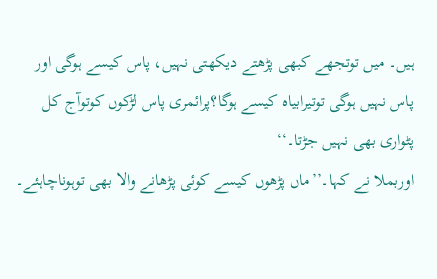ہیں۔ میں توتجھے کبھی پڑھتے دیکھتی نہیں، پاس کیسے ہوگی اور پاس نہیں ہوگی توتیرابیاہ کیسے ہوگا؟پرائمری پاس لڑکوں کوتوآج کل پٹواری بھی نہیں جڑتا۔‘‘
اوربملا نے کہا۔’’ماں پڑھوں کیسے کوئی پڑھانے والا بھی توہوناچاہئے۔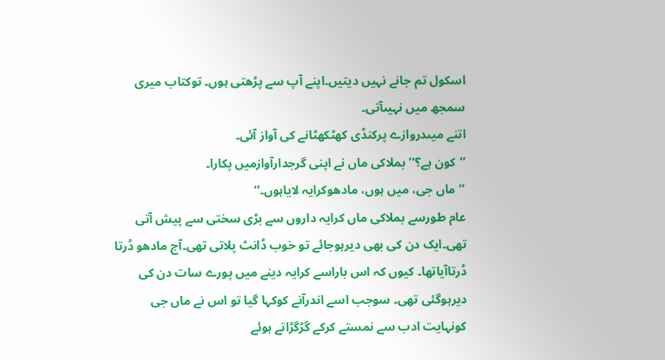اسکول تم جانے نہیں دیتیں۔اپنے آپ سے پڑھتی ہوں۔ توکتاب میری سمجھ میں نہیںآتی۔
اتنے میںدروازے پرکنڈی کھٹکھٹانے کی آواز آئی۔
’’کون ہے؟‘’بملاکی ماں نے اپنی گرجدارآوازمیں پکارا۔
’’ماں جی، میں ہوں، مادھوکرایہ لایاہوں۔‘‘
عام طورسے بملاکی ماں کرایہ داروں سے بڑی سختی سے پیش آتی تھی۔ایک دن کی بھی دیرہوجائے تو خوب ڈانٹ پلاتی تھی۔آج مادھو ڈرتا ڈرتاآیاتھا۔ کیوں کہ اس باراسے کرایہ دینے میں پورے سات دن کی دیرہوگئی تھی۔ سوجب اسے اندرآنے کوکہا گیا تو اس نے ماں جی کونہایت ادب سے نمستے کرکے گڑگڑاتے ہوئے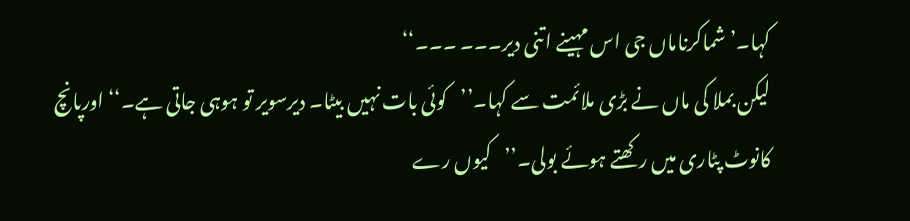کہا۔’شماکرناماں جی اس مہینے اتنی دیر۔۔۔ ۔۔۔‘‘
لیکن بملا کی ماں نے بڑی ملائمت سے کہا۔’’کوئی بات نہیں بیٹا۔ دیرسویر تو ہوہی جاتی ہے۔‘‘ اورپانچ کانوٹ پٹاری میں رکھتے ہوئے بولی۔’’کیوں رے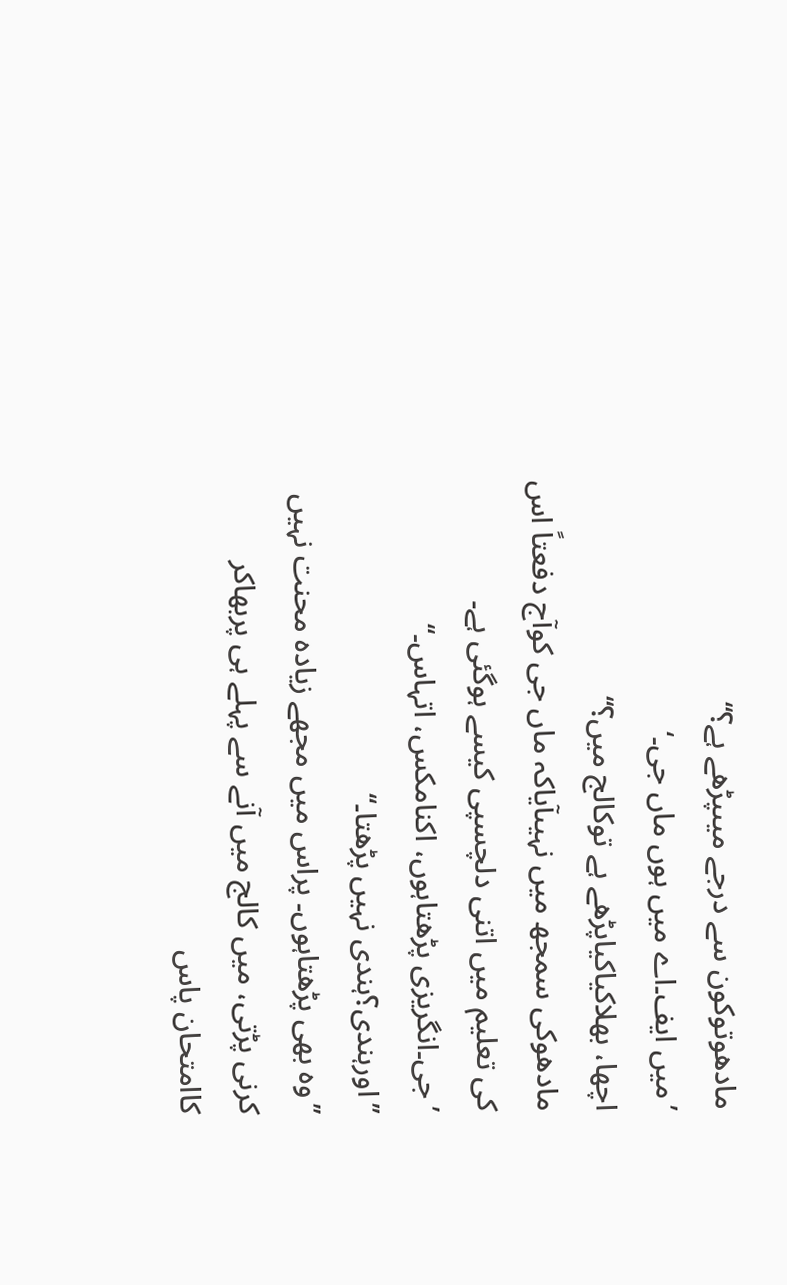مادھوتوکون سے درجے میںپڑھے ہے؟‘‘
’میں ایف۔اے میں ہوں ماں جی۔‘
اچھا، بھلاکیاکیاپڑھے ہے توکالج میں؟‘‘
مادھوکی سمجھ میں نہیںآیاکہ ماں جی کوآج دفعتاً اس کی تعلیم میں اتنی دلچسپی کیسے ہوگئی ہے۔
’جی۔انگریزی پڑھتاہوں، اکنامکس، اتہاس۔‘‘
’’اورہندی؟ہندی نہیں پڑھتا۔‘‘
’’وہ بھی پڑھتاہوں۔ پراس میں مجھے زیادہ محنت نہیں کرنی پڑتی، میں کالج میں آنے سے پہلے ہی پربھاکر کاامتحان پاس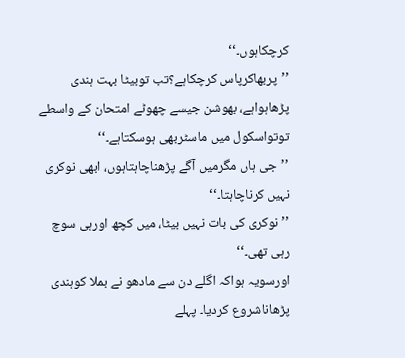کرچکاہوں۔‘‘
’’پربھاکرپاس کرچکاہے؟تب توبیٹا بہت ہندی پڑھاہواہے، بھوشن جیسے چھوٹے امتحان کے واسطے توتواسکول میں ماسٹربھی ہوسکتاہے۔‘‘
’’جی ہاں مگرمیں آگے پڑھناچاہتاہوں، ابھی نوکری نہیں کرناچاہتا۔‘‘
’’نوکری کی بات نہیں بیٹا، میں کچھ اورہی سوچ رہی تھی۔‘‘
اورسویہ ہواکہ اگلے دن سے مادھو نے بملا کوہندی پڑھاناشروع کردیا۔ پہلے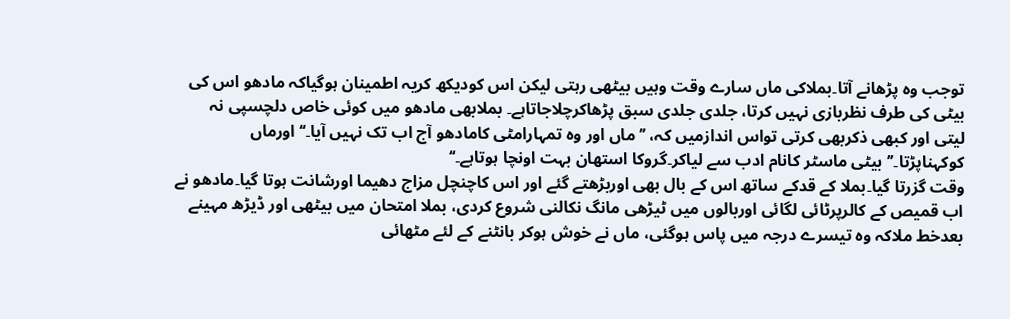توجب وہ پڑھانے آتا۔بملاکی ماں سارے وقت وہیں بیٹھی رہتی لیکن اس کودیکھ کریہ اطمینان ہوگیاکہ مادھو اس کی بیٹی کی طرف نظربازی نہیں کرتا، جلدی جلدی سبق پڑھاکرچلاجاتاہے۔ بملابھی مادھو میں کوئی خاص دلچسپی نہ لیتی اور کبھی ذکربھی کرتی تواس اندازمیں کہ، ’’ماں اور وہ تمہارامٹی کامادھو آج اب تک نہیں آیا۔‘‘ اورماں کوکہناپڑتا۔’’بیٹی ماسٹر کانام ادب سے لیاکر۔گروکا استھان بہت اونچا ہوتاہے۔‘‘
وقت گزرتا گیا۔بملا کے قدکے ساتھ اس کے بال بھی اوربڑھتے گئے اور اس کاچنچل مزاج دھیما اورشانت ہوتا گیا۔مادھو نے اب قمیص کے کالرپرٹائی لگائی اوربالوں میں ٹیڑھی مانگ نکالنی شروع کردی، بملا امتحان میں بیٹھی اور ڈیڑھ مہینے بعدخط ملاکہ وہ تیسرے درجہ میں پاس ہوگئی، ماں نے خوش ہوکر بانٹنے کے لئے مٹھائی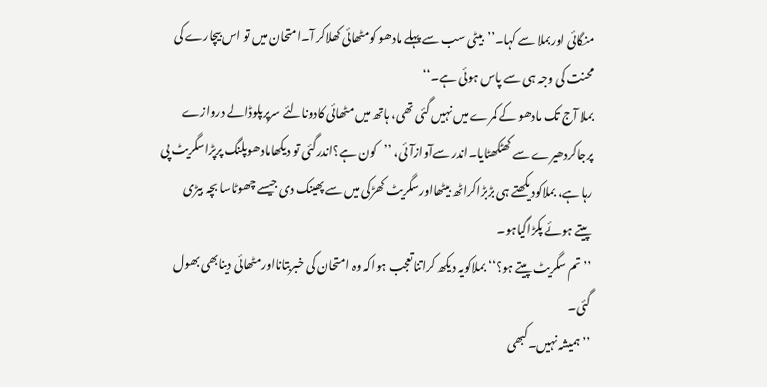منگائی اوربملا سے کہا۔’’بیٹی سب سے پہلے مادھو کومٹھائی کھلاکر آ۔امتحان میں تو اس بیچارے کی محنت کی وجہ ہی سے پاس ہوئی ہے۔‘‘
بملا آج تک مادھو کے کمرے میں نہیں گئی تھی، ہاتھ میں مٹھائی کادونالئے سرپرپلوڈالے دروازے پرجاکردھیرے سے کھٹکھٹایا۔اندر سےآوازآئی، ’’کون ہے؟اندرگئی تو دیکھامادھوپلنگ پرپڑاسگریٹ پی رہا ہے، بملاکودیکھتے ہی بڑبڑاکراٹھ بیٹھااورسگریٹ کھڑکی میں سے پھینک دی جیسے چھوٹاسا بچہ بیڑی پیتے ہوئے پکڑاگیاہو۔
’’تم سگریٹ پیتے ہو؟‘‘ بملاکویہ دیکھ کراتناتعجب ہواکہ وہ امتحان کی خبربتانااورمٹھائی دینابھی بھول گئی۔
’’ہمیشہ نہیں۔کبھی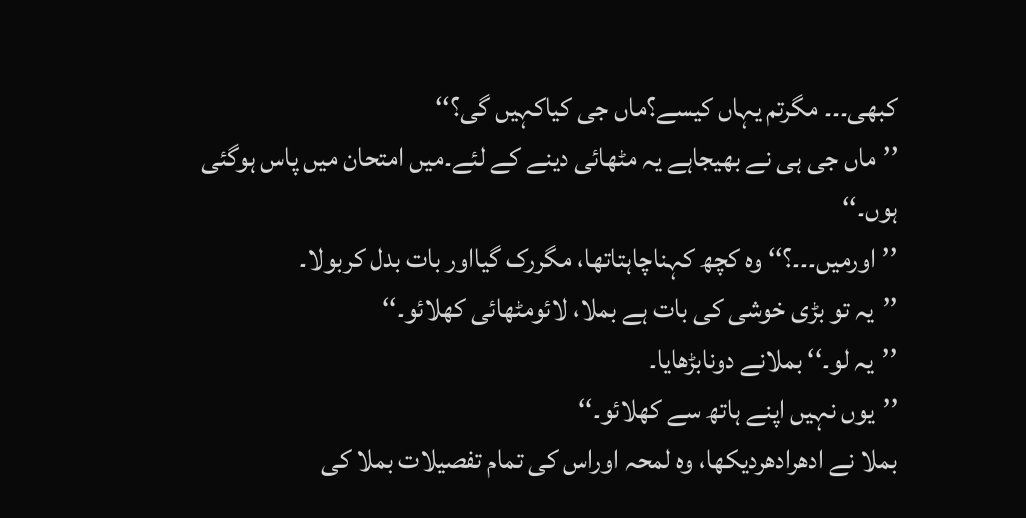کبھی۔۔۔ مگرتم یہاں کیسے؟ماں جی کیاکہیں گی؟‘‘
’’ماں جی ہی نے بھیجاہے یہ مٹھائی دینے کے لئے۔میں امتحان میں پاس ہوگئی ہوں۔‘‘
’’اورمیں۔۔۔؟‘‘ وہ کچھ کہناچاہتاتھا، مگررک گیااور بات بدل کربولا۔
’’یہ تو بڑی خوشی کی بات ہے بملا، لائومٹھائی کھلائو۔‘‘
’’یہ لو۔‘‘ بملانے دونابڑھایا۔
’’یوں نہیں اپنے ہاتھ سے کھلائو۔‘‘
بملا نے ادھرادھردیکھا، وہ لمحہ اوراس کی تمام تفصیلات بملا کی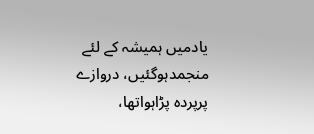یادمیں ہمیشہ کے لئے منجمدہوگئیں، دروازے پرپردہ پڑاہواتھا،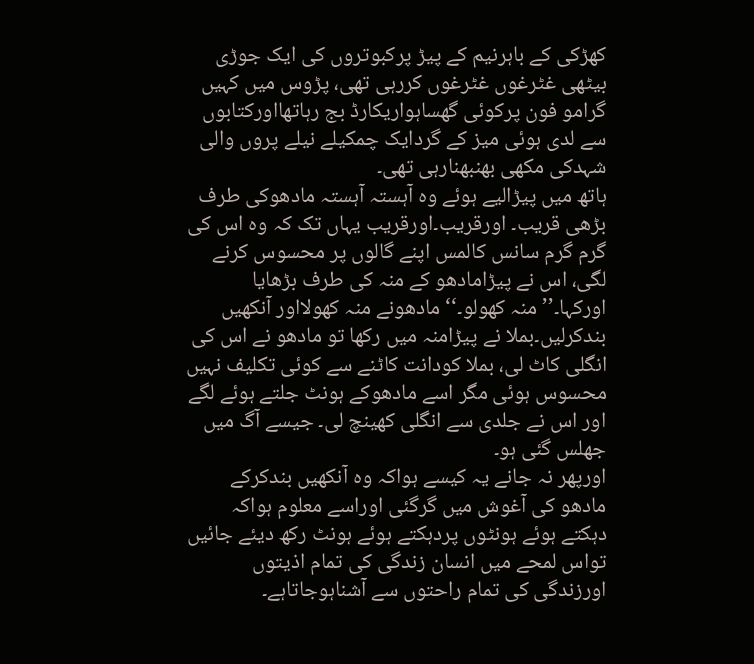کھڑکی کے باہرنیم کے پیڑ پرکبوتروں کی ایک جوڑی بیٹھی غٹرغوں غٹرغوں کررہی تھی، پڑوس میں کہیں گرامو فون پرکوئی گھساہواریکارڈ بج رہاتھااورکتابوں سے لدی ہوئی میز کے گردایک چمکیلے نیلے پروں والی شہدکی مکھی بھنبھنارہی تھی۔
ہاتھ میں پیڑالیے ہوئے وہ آہستہ آہستہ مادھوکی طرف بڑھی قریب۔ اورقریب۔اورقریب یہاں تک کہ وہ اس کی گرم گرم سانس کالمس اپنے گالوں پر محسوس کرنے لگی، اس نے پیڑامادھو کے منہ کی طرف بڑھایا اورکہا۔’’منہ کھولو۔‘‘ مادھونے منہ کھولااور آنکھیں بندکرلیں۔بملا نے پیڑامنہ میں رکھا تو مادھو نے اس کی انگلی کاٹ لی، بملا کودانت کاٹنے سے کوئی تکلیف نہیں محسوس ہوئی مگر اسے مادھوکے ہونٹ جلتے ہوئے لگے اور اس نے جلدی سے انگلی کھینچ لی۔ جیسے آگ میں جھلس گئی ہو۔
اورپھر نہ جانے یہ کیسے ہواکہ وہ آنکھیں بندکرکے مادھو کی آغوش میں گرگئی اوراسے معلوم ہواکہ دہکتے ہوئے ہونٹوں پردہکتے ہوئے ہونٹ رکھ دیئے جائیں تواس لمحے میں انسان زندگی کی تمام اذیتوں اورزندگی کی تمام راحتوں سے آشناہوجاتاہے۔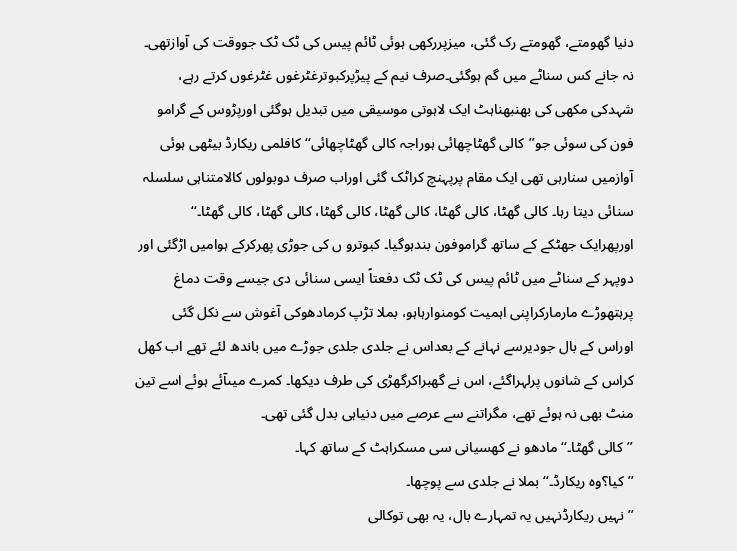دنیا گھومتے، گھومتے رک گئی، میزپررکھی ہوئی ٹائم پیس کی ٹک ٹک جووقت کی آوازتھی۔ نہ جانے کس سناٹے میں گم ہوگئی۔صرف نیم کے پیڑپرکبوترغٹرغوں غٹرغوں کرتے رہے، شہدکی مکھی کی بھنبھناہٹ ایک لاہوتی موسیقی میں تبدیل ہوگئی اورپڑوس کے گرامو فون کی سوئی جو’’کالی گھٹاچھائی ہوراجہ کالی گھٹاچھائی‘‘ کافلمی ریکارڈ بیٹھی ہوئی آوازمیں سنارہی تھی ایک مقام پرپہنچ کراٹک گئی اوراب صرف دوبولوں کالامتناہی سلسلہ سنائی دیتا رہا۔ کالی گھٹا، کالی گھٹا، کالی گھٹا، کالی گھٹا، کالی گھٹا، کالی گھٹا۔‘‘
اورپھرایک جھٹکے کے ساتھ گراموفون بندہوگیا۔ کبوترو ں کی جوڑی پھرکرکے ہوامیں اڑگئی اور دوپہر کے سناٹے میں ٹائم پیس کی ٹک ٹک دفعتاً ایسی سنائی دی جیسے وقت دماغ پرہتھوڑے مارمارکراپنی اہمیت کومنوارہاہو، بملا تڑپ کرمادھوکی آغوش سے نکل گئی اوراس کے بال جودیرسے نہانے کے بعداس نے جلدی جلدی جوڑے میں باندھ لئے تھے اب کھل کراس کے شانوں پرلہراگئے، اس نے گھبراکرگھڑی کی طرف دیکھا۔ کمرے میںآئے ہوئے اسے تین منٹ بھی نہ ہوئے تھے، مگراتنے سے عرصے میں دنیاہی بدل گئی تھی۔
’’کالی گھٹا۔‘‘ مادھو نے کھسیانی سی مسکراہٹ کے ساتھ کہا۔
’’کیا؟وہ ریکارڈ۔‘‘ بملا نے جلدی سے پوچھا۔
’’نہیں ریکارڈنہیں یہ تمہارے بال، یہ بھی توکالی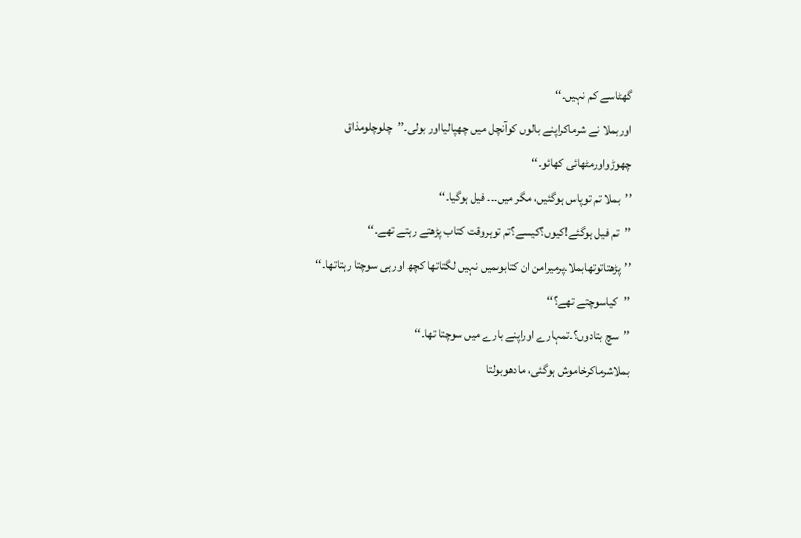گھٹاسے کم نہیں۔‘‘
اوربملا نے شرماکراپنے بالوں کوآنچل میں چھپالیااور بولی۔’’چلوچلومذاق چھوڑواورمٹھائی کھائو۔‘‘
’’بملا تم توپاس ہوگئیں، مگر میں۔۔۔ فیل ہوگیا۔‘‘
’’تم فیل ہوگئے!کیوں؟کیسے؟تم توہروقت کتاب پڑھتے رہتے تھے۔‘‘
’’پڑھتاتوتھابملا۔پرمیرامن ان کتابوںمیں نہیں لگتاتھا کچھ اورہی سوچتا رہتاتھا۔‘‘
’’کیاسوچتے تھے؟‘‘
’’سچ بتادوں؟۔تمہارے اوراپنے بارے میں سوچتا تھا۔‘‘
بملاشرماکرخاموش ہوگئی، مادھوبولتا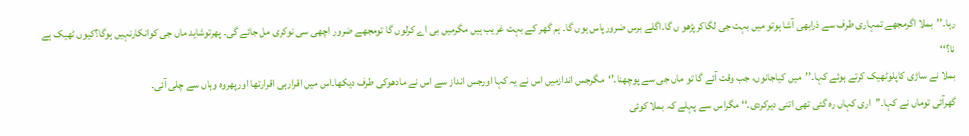رہا۔’’بملا اگرمجھے تمہاری طرف سے ذرابھی آشا ہوتو میں بہت جی لگاکرپڑھو ں گا۔اگلے برس ضرورپاس ہوں گا۔ ہم گھر کے بہت غریب ہیں مگرمیں بی اے کرلوں گا تومجھے ضرور اچھی سی نوکری مل جائے گی۔ پھرتوشاید ماں جی کوانکارنہیں ہوگا؟کیوں ٹھیک ہے نا؟‘‘
بملا نے ساڑی کاپلوٹھیک کرتے ہوئے کہا۔’’میں کیاجانوں، جب وقت آئے گا تو ماں جی سے پوچھنا۔’‘مگرجس اندازمیں اس نے یہ کہا اورجس انداز سے اس نے مادھوکی طرف دیکھا۔اس میں اقرارہی اقرارتھا اورپھروہ وہاں سے چلی آئی۔
گھرآئی توماں نے کہا۔’’اری کہاں رہ گئی تھی اتنی دیرکردی۔‘‘ مگراس سے پہلے کہ بملا کوئی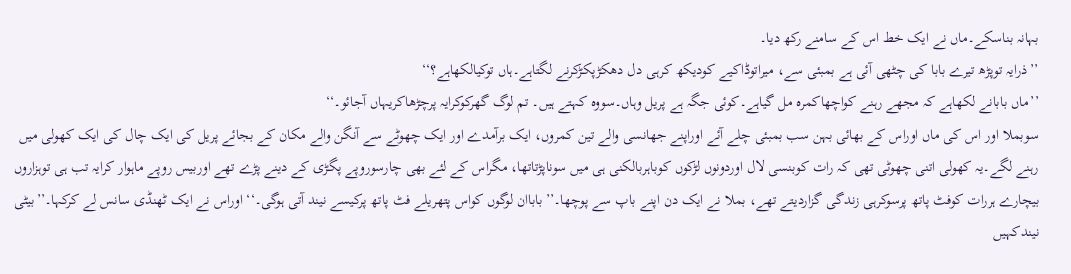بہانہ بناسکے۔ماں نے ایک خط اس کے سامنے رکھ دیا۔
’’ذرایہ توپڑھ تیرے بابا کی چٹھی آئی ہے بمبئی سے، میراتوڈاکیے کودیکھ کرہی دل دھکڑپکڑکرنے لگتاہے۔ہاں توکیالکھاہے؟‘‘
’’ماں بابانے لکھاہے کہ مجھے رہنے کواچھاکمرہ مل گیاہے۔کوئی جگہ ہے پریل وہاں۔سووہ کہتے ہیں۔ تم لوگ گھرکوکرایہ پرچڑھاکریہاں آجائو۔‘‘
سوبملا اور اس کی ماں اوراس کے بھائی بہن سب بمبئی چلے آئے اوراپنے جھانسی والے تین کمروں، ایک برآمدے اور ایک چھوٹے سے آنگن والے مکان کے بجائے پریل کی ایک چال کی ایک کھولی میں رہنے لگے۔یہ کھولی اتنی چھوٹی تھی کہ رات کوبنسی لال اوردونوں لڑکوں کوباہربالکنی ہی میں سوناپڑتاتھا، مگراس کے لئے بھی چارسوروپے پگڑی کے دینے پڑے تھے اوربیس روپے ماہوار کرایہ تب ہی توہزاروں بیچارے ہررات کوفٹ پاتھ پرسوکرہی زندگی گزاردیتے تھے، بملا نے ایک دن اپنے باپ سے پوچھا۔’’باباان لوگوں کواس پتھریلے فٹ پاتھ پرکیسے نیند آتی ہوگی۔‘‘ اوراس نے ایک ٹھنڈی سانس لے کرکہا۔’’بیٹی نیندکہیں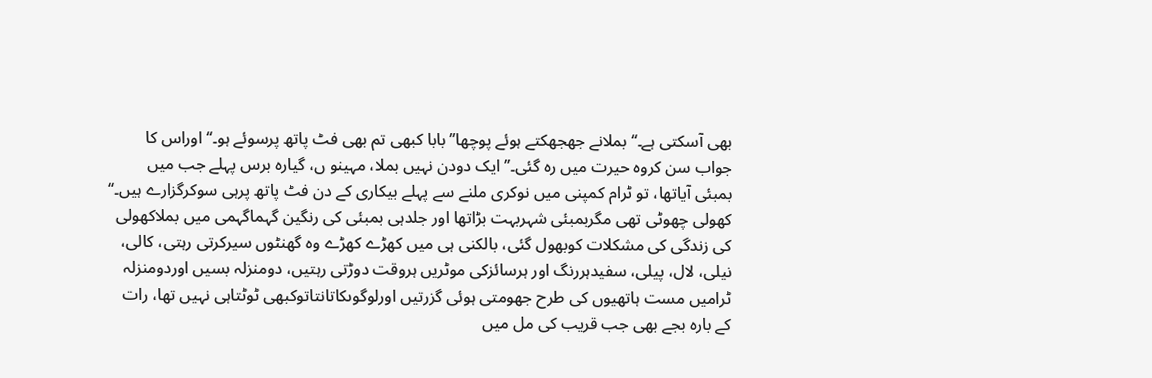بھی آسکتی ہے۔‘‘ بملانے جھجھکتے ہوئے پوچھا’’بابا کبھی تم بھی فٹ پاتھ پرسوئے ہو۔‘‘ اوراس کا جواب سن کروہ حیرت میں رہ گئی۔’’ایک دودن نہیں بملا، مہینو ں، گیارہ برس پہلے جب میں بمبئی آیاتھا، تو ٹرام کمپنی میں نوکری ملنے سے پہلے بیکاری کے دن فٹ پاتھ پرہی سوکرگزارے ہیں۔‘‘
کھولی چھوٹی تھی مگربمبئی شہربہت بڑاتھا اور جلدہی بمبئی کی رنگین گہماگہمی میں بملاکھولی کی زندگی کی مشکلات کوبھول گئی، بالکنی ہی میں کھڑے کھڑے وہ گھنٹوں سیرکرتی رہتی، کالی، نیلی، لال، پیلی، سفیدہررنگ اور ہرسائزکی موٹریں ہروقت دوڑتی رہتیں، دومنزلہ بسیں اوردومنزلہ ٹرامیں مست ہاتھیوں کی طرح جھومتی ہوئی گزرتیں اورلوگوںکاتانتاتوکبھی ٹوٹتاہی نہیں تھا، رات کے بارہ بجے بھی جب قریب کی مل میں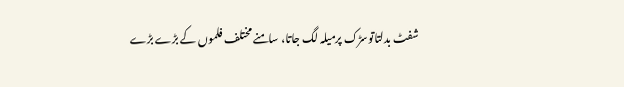شفٹ بدلتاتوسڑک پرمیلہ لگ جاتا، سامنے مختلف فلموں کے بڑے بڑے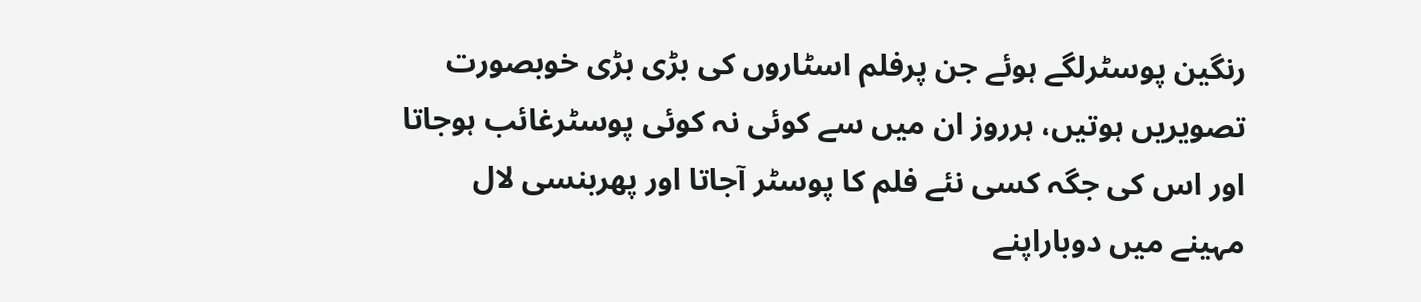رنگین پوسٹرلگے ہوئے جن پرفلم اسٹاروں کی بڑی بڑی خوبصورت تصویریں ہوتیں، ہرروز ان میں سے کوئی نہ کوئی پوسٹرغائب ہوجاتا اور اس کی جگہ کسی نئے فلم کا پوسٹر آجاتا اور پھربنسی لال مہینے میں دوباراپنے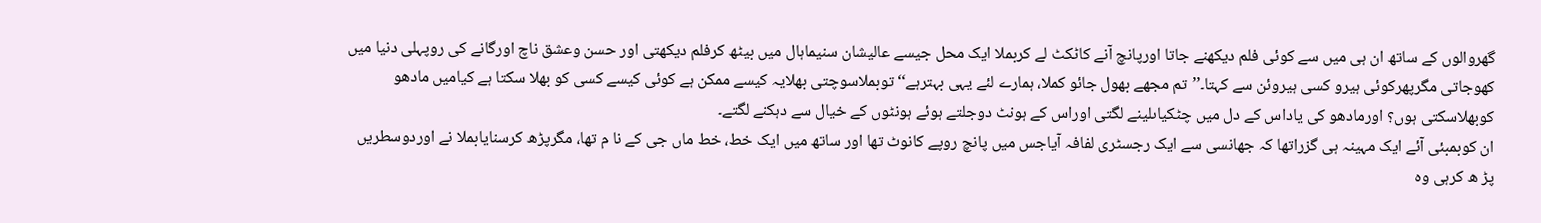گھروالوں کے ساتھ ان ہی میں سے کوئی فلم دیکھنے جاتا اورپانچ آنے کاٹکٹ لے کربملا ایک محل جیسے عالیشان سنیماہال میں بیٹھ کرفلم دیکھتی اور حسن وعشق ناچ اورگانے کی روپہلی دنیا میں کھوجاتی مگرپھرکوئی ہیرو کسی ہیروئن سے کہتا۔’’تم مجھے بھول جائو کملا، ہمارے لئے یہی بہترہے‘‘ توبملاسوچتی بھلایہ کیسے ممکن ہے کوئی کیسے کسی کو بھلا سکتا ہے کیامیں مادھو کوبھلاسکتی ہوں؟ اورمادھو کی یاداس کے دل میں چٹکیاںلینے لگتی اوراس کے ہونٹ دوجلتے ہوئے ہونٹوں کے خیال سے دہکنے لگتے۔
ان کوبمبئی آئے ایک مہینہ ہی گزراتھا کہ جھانسی سے ایک رجسٹری لفافہ آیاجس میں پانچ روپے کانوٹ تھا اور ساتھ میں ایک خط، خط ماں جی کے نا م تھا، مگرپڑھ کرسنایابملا نے اوردوسطریں پڑ ھ کرہی وہ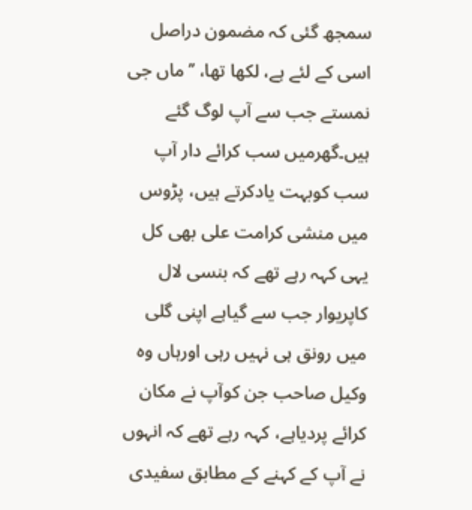سمجھ گئی کہ مضمون دراصل اسی کے لئے ہے، لکھا تھا، ’’ماں جی نمستے جب سے آپ لوگ گئے ہیں۔گھرمیں سب کرائے دار آپ سب کوبہت یادکرتے ہیں، پڑوس میں منشی کرامت علی بھی کل یہی کہہ رہے تھے کہ بنسی لال کاپریوار جب سے گیاہے اپنی گلی میں رونق ہی نہیں رہی اورہاں وہ وکیل صاحب جن کوآپ نے مکان کرائے پردیاہے، کہہ رہے تھے کہ انہوں نے آپ کے کہنے کے مطابق سفیدی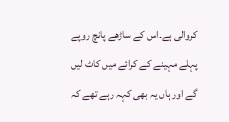کروالی ہے۔اس کے ساڑھے پانچ روپے پہلے مہینے کے کرائے میں کاٹ لیں گے اور ہاں یہ بھی کہہ رہے تھے کہ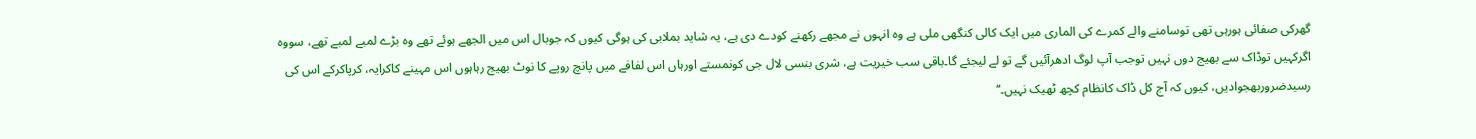گھرکی صفائی ہورہی تھی توسامنے والے کمرے کی الماری میں ایک کالی کنگھی ملی ہے وہ انہوں نے مجھے رکھنے کودے دی ہے، یہ شاید بملابی کی ہوگی کیوں کہ جوبال اس میں الجھے ہوئے تھے وہ بڑے لمبے لمبے تھے، سووہ اگرکہیں توڈاک سے بھیج دوں نہیں توجب آپ لوگ ادھرآئیں گے تو لے لیجئے گا۔باقی سب خیریت ہے، شری بنسی لال جی کونمستے اورہاں اس لفافے میں پانچ روپے کا نوٹ بھیج رہاہوں اس مہینے کاکرایہ، کرپاکرکے اس کی رسیدضروربھجوادیں، کیوں کہ آج کل ڈاک کانظام کچھ ٹھیک نہیں۔‘‘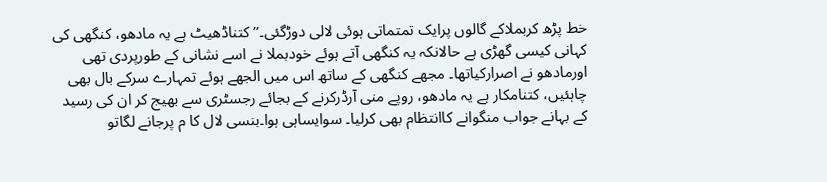خط پڑھ کربملاکے گالوں پرایک تمتماتی ہوئی لالی دوڑگئی۔’’کتناڈھیٹ ہے یہ مادھو، کنگھی کی کہانی کیسی گھڑی ہے حالانکہ یہ کنگھی آتے ہوئے خودبملا نے اسے نشانی کے طورپردی تھی اورمادھو نے اصرارکیاتھا۔ مجھے کنگھی کے ساتھ اس میں الجھے ہوئے تمہارے سرکے بال بھی چاہئیں، کتنامکار ہے یہ مادھو، روپے منی آرڈرکرنے کے بجائے رجسٹری سے بھیج کر ان کی رسید کے بہانے جواب منگوانے کاانتظام بھی کرلیا۔ سوایساہی ہوا۔بنسی لال کا م پرجانے لگاتو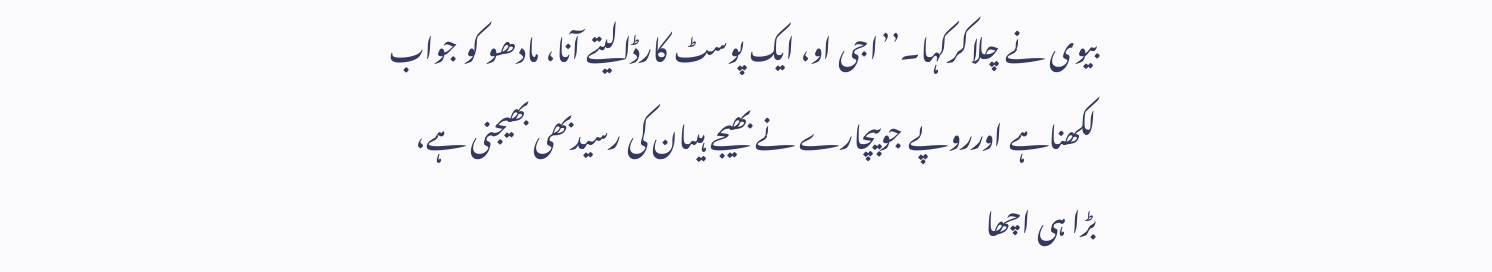بیوی نے چلاکرکہا۔’’اجی او، ایک پوسٹ کارڈالیتے آنا، مادھو کو جواب لکھناہے اورروپے جوبیچارے نے بھیجے ہیںان کی رسیدبھی بھیجنی ہے، بڑا ہی اچھا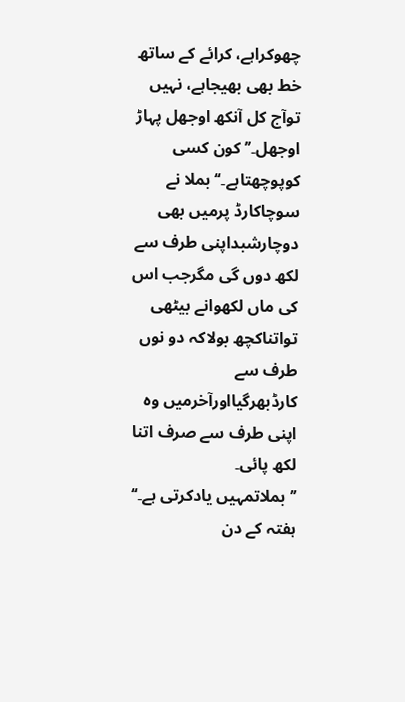چھوکراہے، کرائے کے ساتھ خط بھی بھیجاہے، نہیں توآج کل آنکھ اوجھل پہاڑ اوجھل۔’’ کون کسی کوپوچھتاہے۔‘‘ بملا نے سوچاکارڈ پرمیں بھی دوچارشبداپنی طرف سے لکھ دوں گی مگرجب اس کی ماں لکھوانے بیٹھی تواتناکچھ بولاکہ دو نوں طرف سے کارڈبھرگیااورآخرمیں وہ اپنی طرف سے صرف اتنا لکھ پائی۔
’’بملاتمہیں یادکرتی ہے۔‘‘
ہفتہ کے دن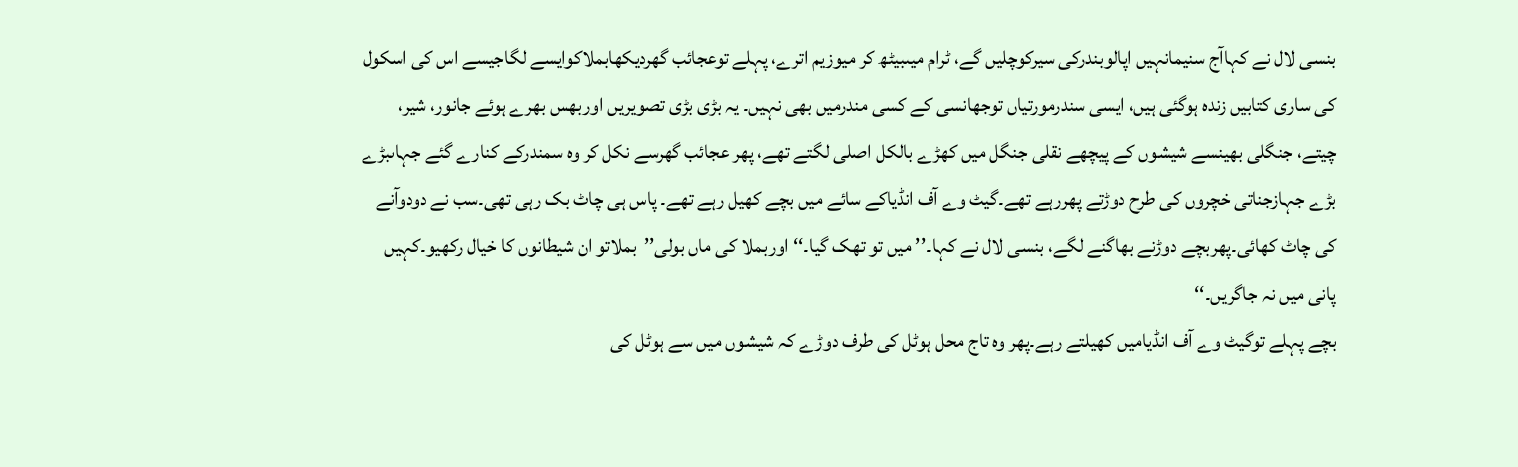بنسی لال نے کہاآج سنیمانہیں اپالوبندرکی سیرکوچلیں گے، ٹرام میںبیٹھ کر میوزیم اترے، پہلے توعجائب گھردیکھابملاکوایسے لگاجیسے اس کی اسکول کی ساری کتابیں زندہ ہوگئی ہیں، ایسی سندرمورتیاں توجھانسی کے کسی مندرمیں بھی نہیں۔ یہ بڑی بڑی تصویریں اوربھس بھرے ہوئے جانور، شیر، چیتے، جنگلی بھینسے شیشوں کے پیچھے نقلی جنگل میں کھڑے بالکل اصلی لگتے تھے، پھر عجائب گھرسے نکل کر وہ سمندرکے کنارے گئے جہاںبڑے بڑے جہازجناتی خچروں کی طرح دوڑتے پھررہے تھے۔گیٹ وے آف انڈیاکے سائے میں بچے کھیل رہے تھے۔ پاس ہی چاٹ بک رہی تھی۔سب نے دودوآنے کی چاٹ کھائی۔پھربچے دوڑنے بھاگنے لگے، بنسی لال نے کہا۔’’ میں تو تھک گیا۔‘‘ اوربملا کی ماں بولی’’بملاتو ان شیطانوں کا خیال رکھیو۔کہیں پانی میں نہ جاگریں۔‘‘
بچے پہلے توگیٹ وے آف انڈیامیں کھیلتے رہے۔پھر وہ تاج محل ہوٹل کی طرف دوڑے کہ شیشوں میں سے ہوٹل کی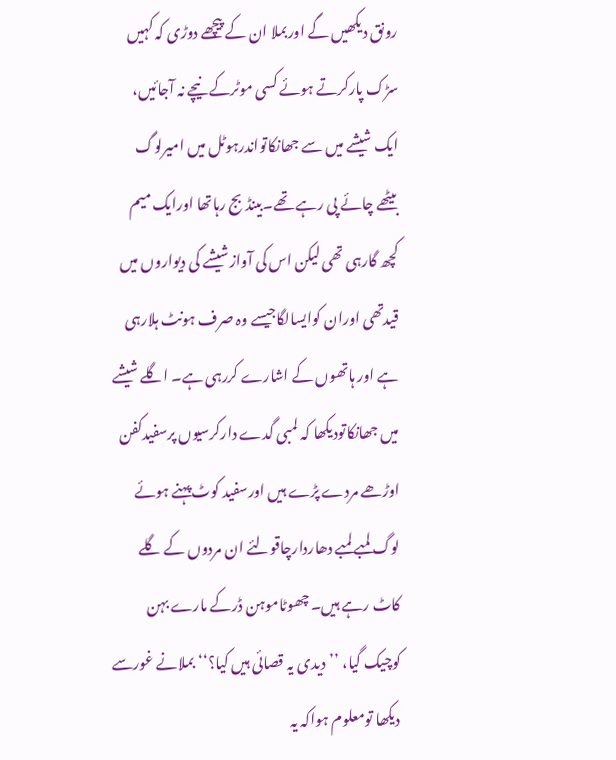رونق دیکھیں گے اوربملا ان کے پیچھے دوڑی کہ کہیں سڑک پارکرتے ہوئے کسی موٹرکے نیچے نہ آجائیں، ایک شیشے میں سے جھانکاتواندرہوٹل میں امیرلوگ بیٹھے چائے پی رہے تھے۔بینڈبج رہاتھا اورایک میم کچھ گارہی تھی لیکن اس کی آوازشیشے کی دیواروں میں قیدتھی اوران کوایسالگاجیسے وہ صرف ہونٹ ہلارہی ہے اور ہاتھوں کے اشارے کررہی ہے۔ اگلے شیشے میں جھانکاتودیکھا کہ لمبی گدے دارکرسیوں پرسفیدکفن اوڑھے مردے پڑے ہیں اورسفید کوٹ پہنے ہوئے لوگ لمبے لمبے دھاردارچاقولئے ان مردوں کے گلے کاٹ رہے ہیں۔ چھوٹاموہن ڈرکے مارے بہن کوچیک گیا، ’’دیدی یہ قصائی ہیں کیا؟‘‘ بملانے غورسے دیکھا تومعلوم ہواکہ یہ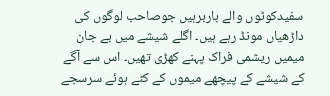سفیدکوٹوں والے باربرہیں جوصاحب لوگوں کی داڑھیاں مونڈ رہے ہیں۔ اگلے شیشے میں بے جان میمیں ریشمی فراک پہنے کھڑی تھیں۔ اس سے آگے کے شیشے کے پیچھے میموں کے کٹے ہوئے سرسجے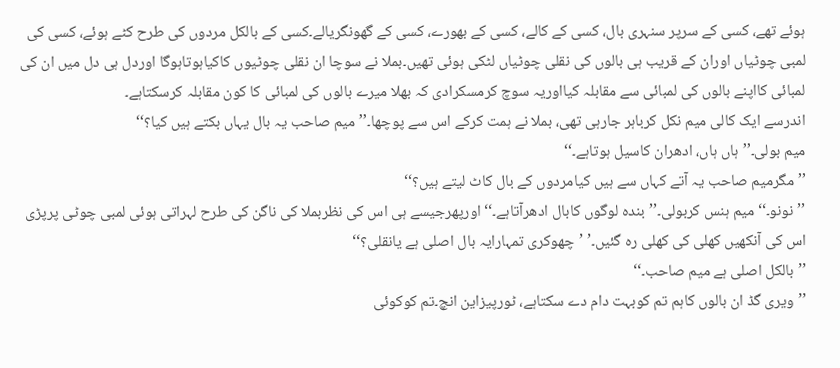ہوئے تھے، کسی کے سرپر سنہری بال، کسی کے کالے، کسی کے بھورے، کسی کے گھونگریالے۔کسی کے بالکل مردوں کی طرح کٹے ہوئے، کسی کی لمبی چوٹیاں اوران کے قریب ہی بالوں کی نقلی چوٹیاں لٹکی ہوئی تھیں۔بملا نے سوچا ان نقلی چوٹیوں کاکیاہوتاہوگا اوردل ہی دل میں ان کی لمبائی کااپنے بالوں کی لمبائی سے مقابلہ کیااوریہ سوچ کرمسکرادی کہ بھلا میرے بالوں کی لمبائی کا کون مقابلہ کرسکتاہے۔
اندرسے ایک کالی میم نکل کرباہر جارہی تھی، بملا نے ہمت کرکے اس سے پوچھا۔’’میم صاحب یہ بال یہاں بکتے ہیں کیا؟‘‘
میم بولی۔’’ہاں ہاں، ادھران کاسیل ہوتاہے۔‘‘
’’مگرمیم صاحب یہ آتے کہاں سے ہیں کیامردوں کے بال کاٹ لیتے ہیں؟‘‘
’’نونو۔‘‘ میم ہنس کربولی۔’’بندہ لوگوں کابال ادھرآتاہے۔‘‘ اورپھرجیسے ہی اس کی نظربملا کی ناگن کی طرح لہراتی ہوئی لمبی چوٹی پرپڑی اس کی آنکھیں کھلی کی کھلی رہ گئیں۔’ ’چھوکری تمہارایہ بال اصلی ہے یانقلی؟‘‘
’’بالکل اصلی ہے میم صاحب۔‘‘
’’ویری گڈ ان بالوں کاہم تم کوبہت دام دے سکتاہے، ٹورپیزاین انچ۔تم کوکوئی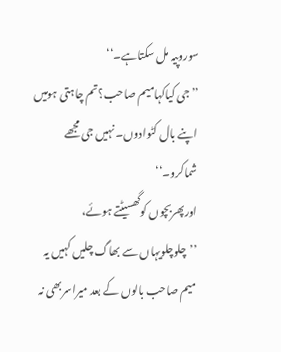سوروپیہ مل سکتاہے۔‘‘
’’جی کیاکہامیم صاحب؟تم چاہتی ہومیں اپنے بال کٹوادوں۔ نہیں جی مجھے شماکرو۔‘‘
اورپھربچوں کوگھسیٹتے ہوئے، ’’چلوچلویہاں سے بھاگ چلیں کہیں یہ میم صاحب بالوں کے بعد میراسربھی نہ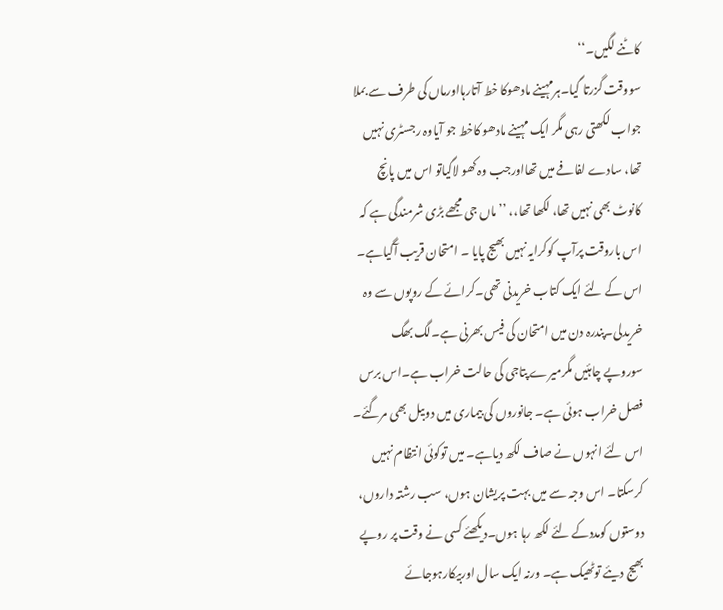کاٹنے لگیں۔‘‘
سووقت گزرتا گیا۔ہرمہینے مادھوکا خط آتارہااورماں کی طرف سے بملا جواب لکھتی رہی مگر ایک مہینے مادھو کاخط جو آیاوہ رجسٹری نہیں تھا، سادے لفافے میں تھااورجب وہ کھو لاگیاتو اس میں پانچ کانوٹ بھی نہیں تھا، لکھا تھا،، ’’ماں جی مجھے بڑی شرمندگی ہے کہ اس باروقت پرآپ کوکرایہ نہیں بھیج پایا ۔ امتحان قریب آگیاہے۔ اس کے لئے ایک کتاب خریدنی تھی۔کرائے کے روپوں سے وہ خریدلی۔پندرہ دن میں امتحان کی فیس بھرنی ہے۔لگ بھگ سوروپے چاہئیں مگرمیرے پتاجی کی حالت خراب ہے۔اس برس فصل خراب ہوئی ہے۔ جانوروں کی بیماری میں دوبیل بھی مرگئے۔ اس لئے انہوں نے صاف لکھ دیاہے۔ میں توکوئی انتظام نہیں کرسکتا۔ اس وجہ سے میں بہت پریشان ہوں، سب رشتہ داروں، دوستوں کومددکے لئے لکھ رہا ہوں۔دیکھئے کسی نے وقت پر روپے بھیج دیئے توٹھیک ہے۔ ورنہ ایک سال اوربیکارہوجائے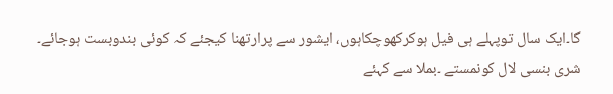گا۔ایک سال توپہلے ہی فیل ہوکرکھوچکاہوں، ایشور سے پرارتھنا کیجئے کہ کوئی بندوبست ہوجائے۔ شری بنسی لال کونمستے ۔بملا سے کہئے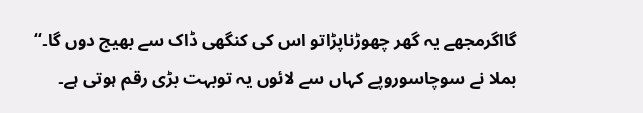گااگرمجھے یہ گھر چھوڑناپڑاتو اس کی کنگھی ڈاک سے بھیج دوں گا۔‘‘
بملا نے سوچاسوروپے کہاں سے لائوں یہ توبہت بڑی رقم ہوتی ہے۔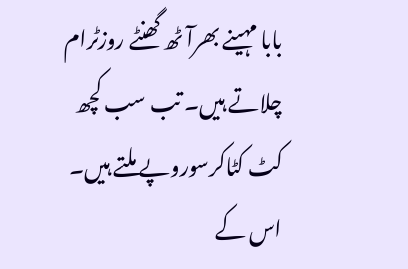بابا مہینے بھرآٹھ گھنٹے روزٹرام چلاتے ہیں۔ تب سب کچھ کٹ کٹاکرسوروپے ملتے ہیں۔ اس کے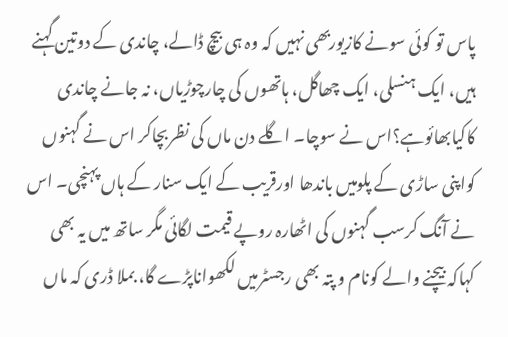پاس تو کوئی سونے کازیوربھی نہیں کہ وہ ہی بیچ ڈالے، چاندی کے دوتین گہنے ہیں، ایک ہنسلی، ایک چھاگل، ہاتھوں کی چارچوڑیاں، نہ جانے چاندی کاکیابھائوہے؟اس نے سوچا۔ اگلے دن ماں کی نظربچاکر اس نے گہنوں کواپنی ساڑی کے پلومیں باندھا اورقریب کے ایک سنار کے ہاں پہنچی۔ اس نے آنگ کرسب گہنوں کی اٹھارہ روپے قیمت لگائی مگر ساتھ میں یہ بھی کہاکہ بیچنے والے کونام و پتہ بھی رجسٹرمیں لکھواناپڑے گا، بملا ڈری کہ ماں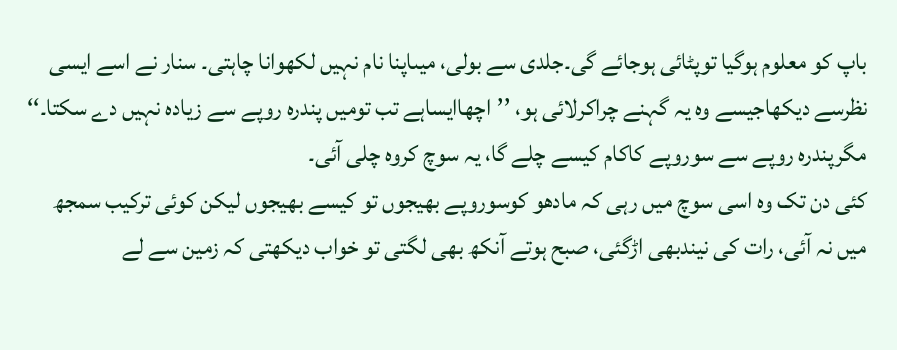باپ کو معلوم ہوگیا توپٹائی ہوجائے گی۔جلدی سے بولی، میںاپنا نام نہیں لکھوانا چاہتی۔ سنار نے اسے ایسی نظرسے دیکھاجیسے وہ یہ گہنے چراکرلائی ہو، ’’اچھاایساہے تب تومیں پندرہ روپے سے زیادہ نہیں دے سکتا۔‘‘ مگرپندرہ روپے سے سوروپے کاکام کیسے چلے گا، یہ سوچ کروہ چلی آئی۔
کئی دن تک وہ اسی سوچ میں رہی کہ مادھو کوسوروپے بھیجوں تو کیسے بھیجوں لیکن کوئی ترکیب سمجھ میں نہ آئی، رات کی نیندبھی اڑگئی، صبح ہوتے آنکھ بھی لگتی تو خواب دیکھتی کہ زمین سے لے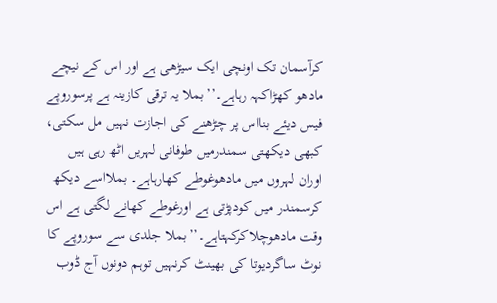کرآسمان تک اونچی ایک سیڑھی ہے اور اس کے نیچے مادھو کھڑاکہہ رہاہے۔’’بملا یہ ترقی کازینہ ہے پرسوروپے فیس دیئے بنااس پر چڑھنے کی اجازت نہیں مل سکتی، کبھی دیکھتی سمندرمیں طوفانی لہریں اٹھ رہی ہیں اوران لہروں میں مادھوغوطے کھارہاہے۔ بملااسے دیکھ کرسمندر میں کودپڑتی ہے اورغوطے کھانے لگتی ہے اس وقت مادھوچلاکرکہتاہے۔’’بملا جلدی سے سوروپے کا نوٹ ساگردیوتا کی بھینٹ کرنہیں توہم دونوں آج ڈوب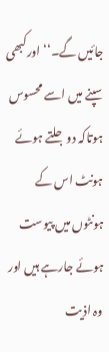جائیں گے۔‘‘ اورکبھی سپنے میں اسے محسوس ہوتاکہ دوجلتے ہوئے ہونٹ اس کے ہونٹوں میں پیوست ہوئے جارہے ہیں اور وہ اذیت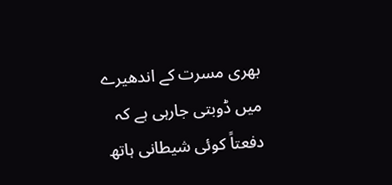بھری مسرت کے اندھیرے میں ڈوبتی جارہی ہے کہ دفعتاً کوئی شیطانی ہاتھ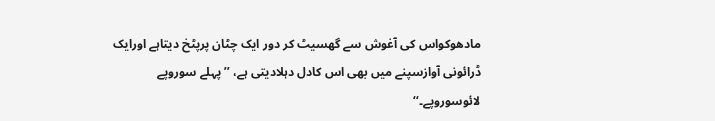مادھوکواس کی آغوش سے گھسیٹ کر دور ایک چٹان پرپٹخ دیتاہے اورایک ڈرائونی آوازسپنے میں بھی اس کادل دہلادیتی ہے، ’’پہلے سوروپے لائوسوروپے۔‘‘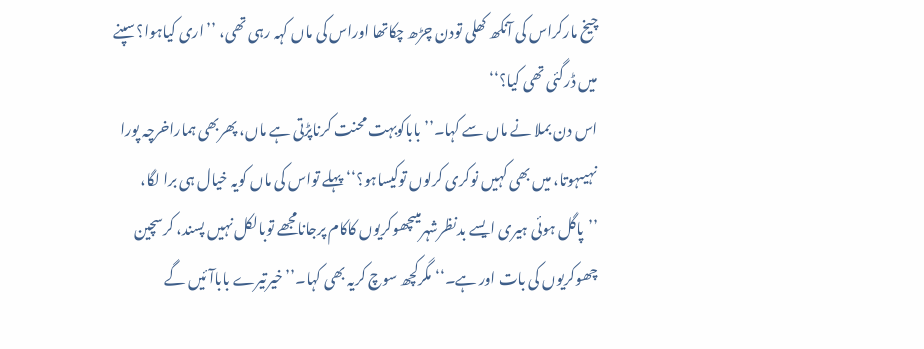چیخ مارکراس کی آنکھ کھلی تودن چڑھ چکاتھا اوراس کی ماں کہہ رہی تھی، ’’اری کیاہوا؟سپنے میں ڈرگئی تھی کیا؟‘‘
اس دن بملا نے ماں سے کہا۔’’باباکوبہت محنت کرناپڑتی ہے ماں، پھربھی ہماراخرچہ پورا نہیںہوتا، میں بھی کہیں نوکری کرلوں توکیساہو؟‘‘ پہلے تواس کی ماں کویہ خیال ہی برا لگا، ’’پاگل ہوئی ہیری ایسے بدنظرشہرمیںچھوکریوں کاکام پرجانامجھے توبالکل نہیں پسند، کرسچین چھوکریوں کی بات اور ہے۔‘‘ مگرکچھ سوچ کریہ بھی کہا۔’’خیرتیرے باباآئیں گے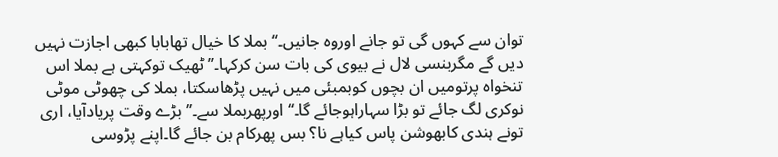توان سے کہوں گی تو جانے اوروہ جانیں۔‘‘ بملا کا خیال تھابابا کبھی اجازت نہیں دیں گے مگربنسی لال نے بیوی کی بات سن کرکہا۔’’ٹھیک توکہتی ہے بملا اس تنخواہ پرتومیں ان بچوں کوبمبئی میں نہیں پڑھاسکتا، بملا کی چھوٹی موٹی نوکری لگ جائے تو بڑا سہاراہوجائے گا۔‘‘ اورپھربملا سے۔’’بڑے وقت پریادآیا، اری تونے ہندی کابھوشن پاس کیاہے نا؟ بس پھرکام بن جائے گا۔اپنے پڑوسی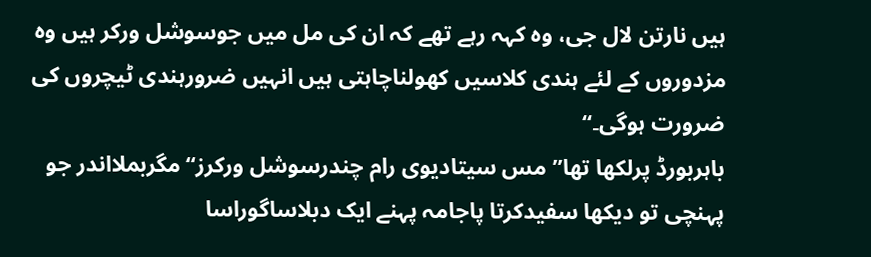ہیں نارتن لال جی، وہ کہہ رہے تھے کہ ان کی مل میں جوسوشل ورکر ہیں وہ مزدوروں کے لئے ہندی کلاسیں کھولناچاہتی ہیں انہیں ضرورہندی ٹیچروں کی ضرورت ہوگی۔‘‘
باہربورڈ پرلکھا تھا’’مس سیتادیوی رام چندرسوشل ورکرز‘‘ مگربملااندر جو پہنچی تو دیکھا سفیدکرتا پاجامہ پہنے ایک دبلاساگوراسا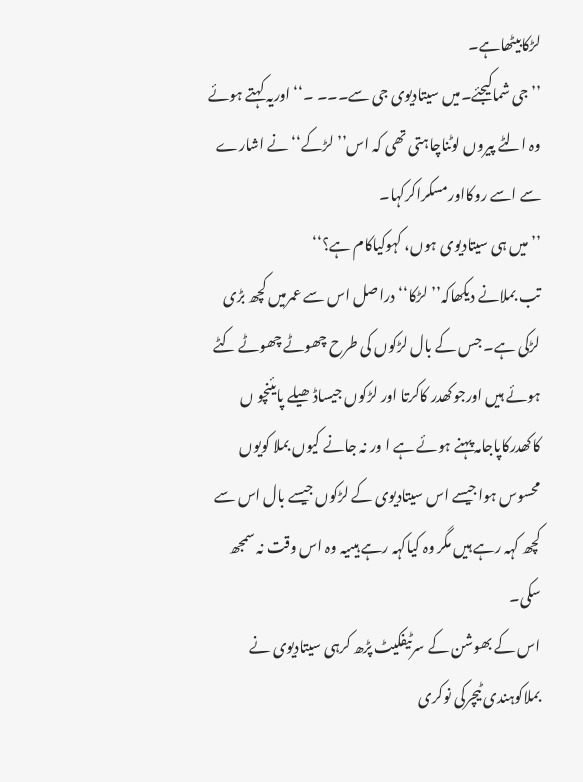لڑکابیٹھاہے۔
’’جی شماکیجئے۔میں سیتادیوی جی سے۔۔۔ ۔‘‘ اوریہ کہتے ہوئے وہ الٹے پیروں لوٹناچاہتی تھی کہ اس’’ لڑکے‘‘ نے اشارے سے اسے روکااورمسکراکرکہا۔
’’میں ہی سیتادیوی ہوں، کہوکیاکام ہے؟‘‘
تب بملانے دیکھاکہ’’لڑکا‘‘ دراصل اس سے عمرمیں کچھ بڑی لڑکی ہے۔ جس کے بال لڑکوں کی طرح چھوٹے چھوٹے کٹے ہوئے ہیں اورجوکھدر کاکرتا اور لڑکوں جیساڈھیلے پایئنچو ں کاکھدرکاپاجامہ پہنے ہوئے ہے ا ور نہ جانے کیوں بملا کویوں محسوس ہواجیسے اس سیتادیوی کے لڑکوں جیسے بال اس سے کچھ کہہ رہے ہیں مگر وہ کیاکہہ رہے ہیںیہ وہ اس وقت نہ سمجھ سکی۔
اس کے بھوشن کے سرٹیفکیٹ پڑھ کرہی سیتادیوی نے بملاکوہندی ٹیچرکی نوکری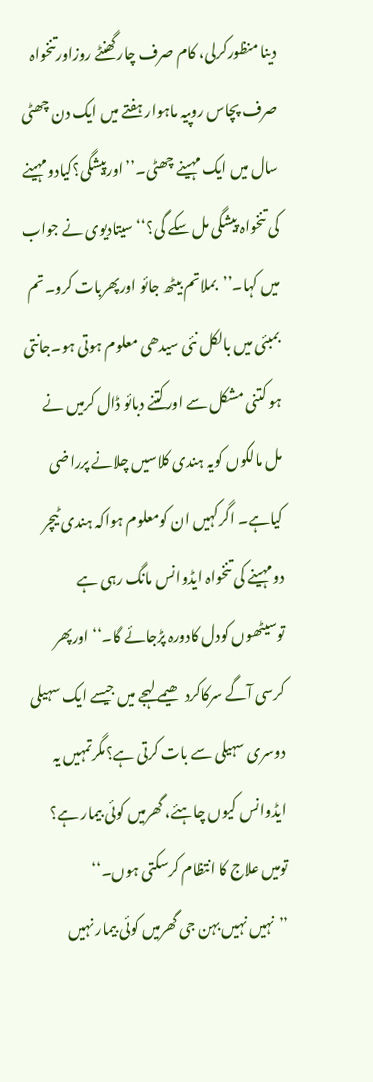دینا منظورکرلی، کام صرف چارگھنٹے روزاورتنخواہ صرف پچاس روپیہ ماہوار ہفتے میں ایک دن چھٹی سال میں ایک مہینے چھٹی۔’’اورپیشگی؟کیادومہینے کی تنخواہ پیشگی مل سکے گی؟‘‘ سیتادیوی نے جواب میں کہا۔’’بملاتم بیٹھ جائو اورپھربات کرو۔تم بمبئی میں بالکل نئی سیدھی معلوم ہوتی ہو۔جانتی ہو کتنی مشکل سے اورکتنے دبائو ڈال کرمیں نے مل مالکوں کویہ ہندی کلاسیں چلانے پرراضی کیاہے۔ اگرکہیں ان کومعلوم ہواکہ ہندی ٹیچر دومہینے کی تنخواہ ایڈوانس مانگ رہی ہے توسیٹھوں کودل کادورہ پڑجائے گا۔‘‘ اورپھر کرسی آگے سرکاکردھیمے لہجے میں جیسے ایک سہیلی دوسری سہیلی سے بات کرتی ہے؟مگرتمہیں یہ ایڈوانس کیوں چاہئے، گھرمیں کوئی بیمار ہے؟ تومیں علاج کا انتظام کرسکتی ہوں۔‘‘
’’نہیں نہیں بہن جی گھرمیں کوئی بیمار نہیں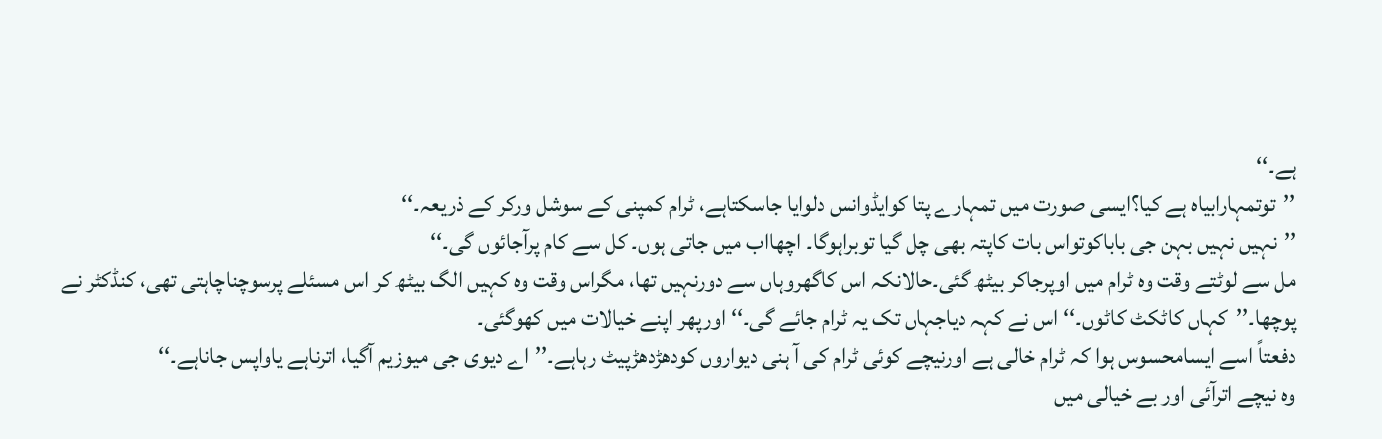ہے۔‘‘
’’توتمہارابیاہ ہے کیا؟ایسی صورت میں تمہارے پتا کوایڈوانس دلوایا جاسکتاہے، ٹرام کمپنی کے سوشل ورکر کے ذریعہ۔‘‘
’’نہیں نہیں بہن جی باباکوتواس بات کاپتہ بھی چل گیا توبراہوگا۔ اچھااب میں جاتی ہوں۔ کل سے کام پرآجائوں گی۔‘‘
مل سے لوٹتے وقت وہ ٹرام میں اوپرجاکر بیٹھ گئی۔حالانکہ اس کاگھروہاں سے دورنہیں تھا، مگراس وقت وہ کہیں الگ بیٹھ کر اس مسئلے پرسوچناچاہتی تھی، کنڈکٹر نے پوچھا۔’’کہاں کاٹکٹ کاٹوں۔‘‘ اس نے کہہ دیاجہاں تک یہ ٹرام جائے گی۔‘‘ اورپھر اپنے خیالات میں کھوگئی۔
دفعتاً اسے ایسامحسوس ہوا کہ ٹرام خالی ہے اورنیچے کوئی ٹرام کی آ ہنی دیواروں کودھڑدھڑپیٹ رہاہے۔’’اے دیوی جی میوزیم آگیا، اترناہے یاواپس جاناہے۔‘‘
وہ نیچے اترآئی اور بے خیالی میں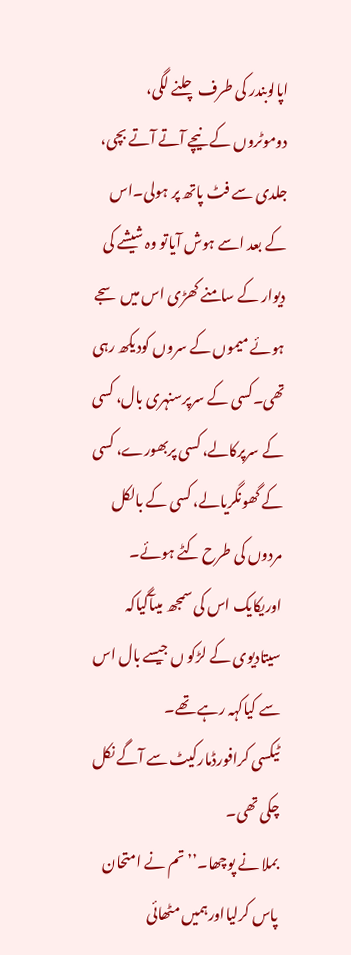اپالوبندر کی طرف چلنے لگی، دوموٹروں کے نیچے آتے آتے بچی، جلدی سے فٹ پاتھ پر ہولی۔اس کے بعد اسے ہوش آیاتو وہ شیشے کی دیوار کے سامنے کھڑی اس میں سجے ہوئے میموں کے سروں کودیکھ رہی تھی۔کسی کے سرپرسنہری بال، کسی کے سرپرکالے، کسی پربھورے، کسی کے گھونگریالے، کسی کے بالکل مردوں کی طرح کٹے ہوئے۔
اوریکایک اس کی سمجھ میںآگیاکہ سیتادیوی کے لڑکو ں جیسے بال اس سے کیاکہہ رہے تھے۔
ٹیکسی کرافورڈمارکیٹ سے آگے نکل چکی تھی۔
بملا نے پوچھا۔’’تم نے امتحان پاس کرلیااورہمیں مٹھائی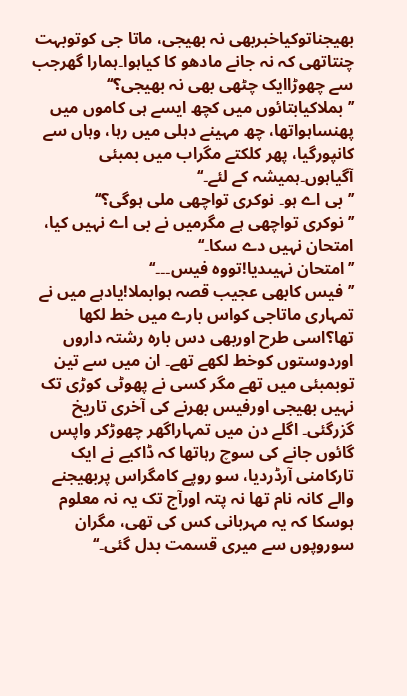بھیجناتوکیاخبربھی نہ بھیجی، ماتا جی کوتوبہت چنتاتھی کہ نہ جانے مادھو کا کیاہوا۔ہمارا گھرجب سے چھوڑاایک چٹھی بھی نہ بھیجی؟‘‘
’’بملاکیابتائوں میں کچھ ایسے ہی کاموں میں پھنساہواتھا، چھ مہینے دہلی میں رہا، وہاں سے کانپورگیا، پھر کلکتے مگراب میں بمبئی آگیاہوں۔ہمیشہ کے لئے۔‘‘
’’بی اے ہو۔ نوکری تواچھی ملی ہوگی؟‘‘
’’نوکری تواچھی ہے مگرمیں نے بی اے نہیں کیا، امتحان نہیں دے سکا۔‘‘
’’امتحان نہیںدیا!تووہ فیس۔۔۔‘‘
’’فیس کابھی عجیب قصہ ہوابملا!یادہے میں نے تمہاری ماتاجی کواس بارے میں خط لکھا تھا؟اسی طرح اوربھی دس بارہ رشتہ داروں اوردوستوں کوخط لکھے تھے۔ ان میں سے تین توبمبئی میں تھے مگر کسی نے پھوٹی کوڑی تک نہیں بھیجی اورفیس بھرنے کی آخری تاریخ گزرگئی۔ اگلے دن میں تمہاراگھر چھوڑکر واپس گائوں جانے کی سوچ رہاتھا کہ ڈاکیے نے ایک تارکامنی آرڈردیا، سو روپے کامگراس پربھیجنے والے کانہ نام تھا نہ پتہ اورآج تک یہ نہ معلوم ہوسکا کہ یہ مہربانی کس کی تھی، مگران سوروپوں سے میری قسمت بدل گئی۔‘‘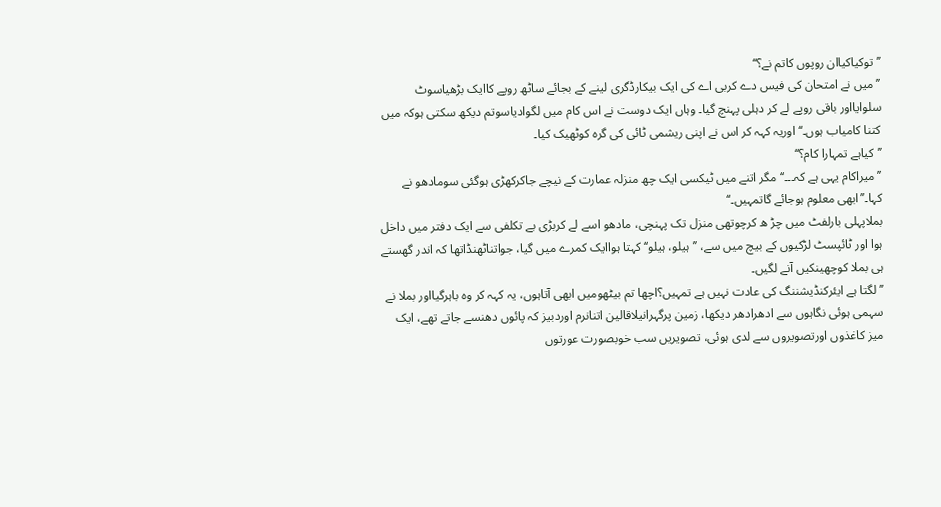’’توکیاکیاان روپوں کاتم نے؟‘‘
’’میں نے امتحان کی فیس دے کربی اے کی ایک بیکارڈگری لینے کے بجائے ساٹھ روپے کاایک بڑھیاسوٹ سلوایااور باقی روپے لے کر دہلی پہنچ گیا۔ وہاں ایک دوست نے اس کام میں لگوادیاسوتم دیکھ سکتی ہوکہ میں کتنا کامیاب ہوں۔‘‘ اوریہ کہہ کر اس نے اپنی ریشمی ٹائی کی گرہ کوٹھیک کیا۔
’’کیاہے تمہارا کام؟‘‘
’’میراکام یہی ہے کہ۔۔۔‘‘ مگر اتنے میں ٹیکسی ایک چھ منزلہ عمارت کے نیچے جاکرکھڑی ہوگئی سومادھو نے کہا۔’’ابھی معلوم ہوجائے گاتمہیں۔‘‘
بملاپہلی بارلفٹ میں چڑ ھ کرچوتھی منزل تک پہنچی، مادھو اسے لے کربڑی بے تکلفی سے ایک دفتر میں داخل ہوا اور ٹائپسٹ لڑکیوں کے بیچ میں سے، ’’ہیلو، ہیلو‘‘ کہتا ہواایک کمرے میں گیا، جواتناٹھنڈاتھا کہ اندر گھستے ہی بملا کوچھینکیں آنے لگیں۔
’’لگتا ہے ایئرکنڈیشننگ کی عادت نہیں ہے تمہیں؟اچھا تم بیٹھومیں ابھی آتاہوں، یہ کہہ کر وہ باہرگیااور بملا نے سہمی ہوئی نگاہوں سے ادھرادھر دیکھا، زمین پرگہرانیلاقالین اتنانرم اوردبیز کہ پائوں دھنسے جاتے تھے، ایک میز کاغذوں اورتصویروں سے لدی ہوئی، تصویریں سب خوبصورت عورتوں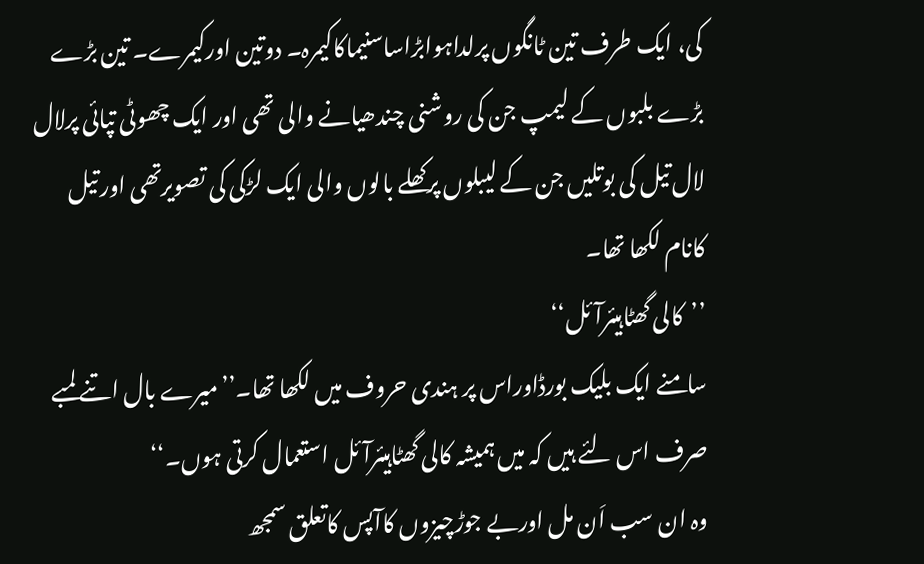کی، ایک طرف تین ٹانگوں پرلداہوابڑاساسنیماکاکیمرہ۔ دوتین اورکیمرے۔ تین بڑے بڑے بلبوں کے لیمپ جن کی روشنی چندھیانے والی تھی اور ایک چھوٹی تپائی پرلال لال تیل کی بوتلیں جن کے لیبلوں پرکھلے بالوں والی ایک لڑکی کی تصویرتھی اور تیل کانام لکھا تھا۔
’’کالی گھٹاہیئرآئل‘‘
سامنے ایک بلیک بورڈاوراس پر ہندی حروف میں لکھا تھا۔’’میرے بال اتنے لمبے صرف اس لئے ہیں کہ میں ہمیشہ کالی گھٹاہیئرآئل استعمال کرتی ہوں۔‘‘
وہ ان سب اَن مل اوربے جوڑچیزوں کاآپس کاتعلق سمجھ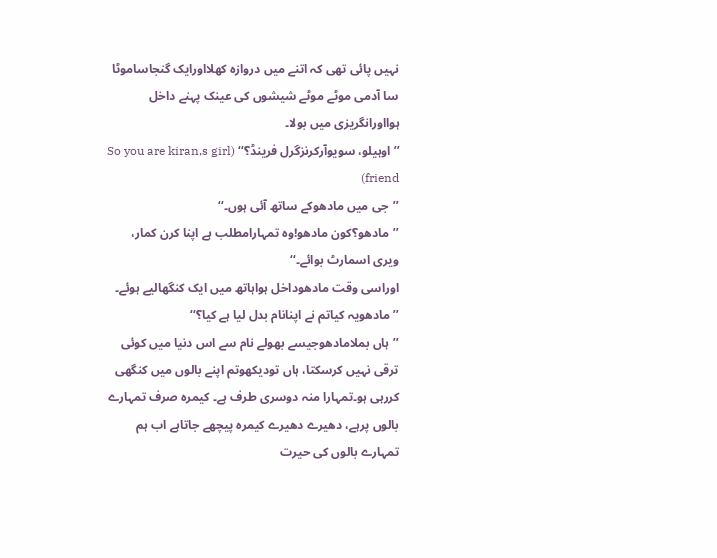نہیں پائی تھی کہ اتنے میں دروازہ کھلااورایک گنجاساموٹا سا آدمی موٹے موٹے شیشوں کی عینک پہنے داخل ہوااورانگریزی میں بولا۔
’’اوہیلو، سویوآرکرنزگرل فرینڈ؟‘‘ (So you are kiran,s girl friend)
’’جی میں مادھوکے ساتھ آئی ہوں۔‘‘
’’مادھو؟کون مادھو!وہ تمہارامطلب ہے اپنا کرن کمار، ویری اسمارٹ بوائے۔‘‘
اوراسی وقت مادھوداخل ہواہاتھ میں ایک کنگھالیے ہوئے۔
’’مادھویہ کیاتم نے اپنانام بدل لیا ہے کیا؟‘‘
’’ہاں بملامادھوجیسے بھولے نام سے اس دنیا میں کوئی ترقی نہیں کرسکتا، ہاں تودیکھوتم اپنے بالوں میں کنگھی کررہی ہو۔تمہارا منہ دوسری طرف ہے۔ کیمرہ صرف تمہارے بالوں پرہے، دھیرے دھیرے کیمرہ پیچھے جاتاہے اب ہم تمہارے بالوں کی حیرت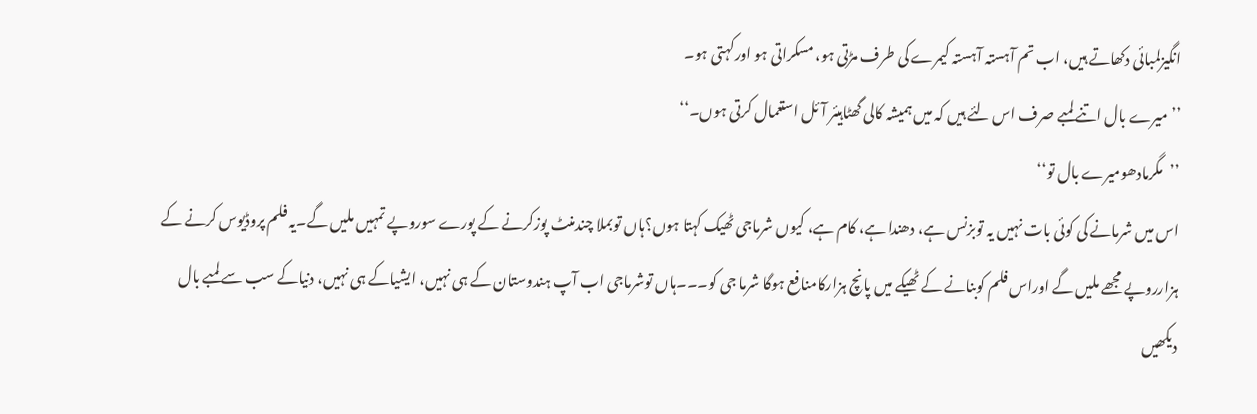انگیزلمبائی دکھاتے ہیں، اب تم آہستہ آہستہ کیمرے کی طرف مڑتی ہو، مسکراتی ہو اورکہتی ہو۔
’’میرے بال اتنے لمبے صرف اس لئے ہیں کہ میں ہمیشہ کالی گھٹاہیئر آئل استعمال کرتی ہوں۔‘‘
’’مگرمادھومیرے بال تو‘‘
اس میں شرمانے کی کوئی بات نہیں یہ توبزنس ہے، دھندا ہے، کام ہے، کیوں شرماجی ٹھیک کہتا ہوں؟ہاں توبملا چندمنٹ پوزکرنے کے پورے سوروپے تمہیں ملیں گے۔یہ فلم پروڈیوس کرنے کے ہزارروپے مجھے ملیں گے اوراس فلم کوبنانے کے ٹھیکے میں پانچ ہزارکامنافع ہوگا شرما جی کو۔۔۔ہاں توشرماجی اب آپ ہندوستان کے ہی نہیں، ایشیاکے ہی نہیں، دنیاکے سب سے لمبے بال دیکھیں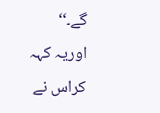گے۔‘‘
اوریہ کہہ کراس نے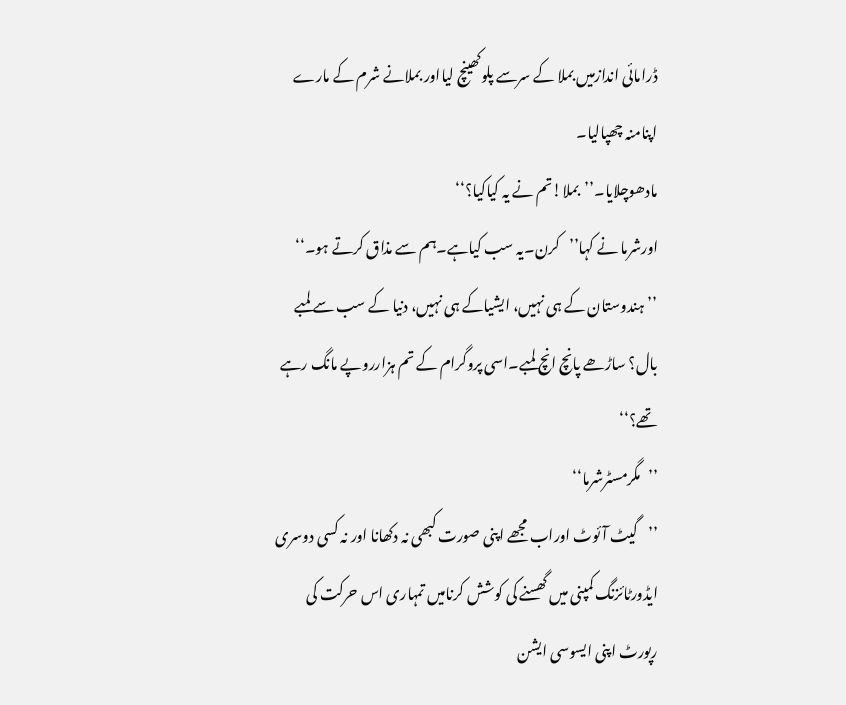ڈرامائی اندازمیں بملا کے سرسے پلوکھینچ لیااور بملانے شرم کے مارے اپنامنہ چھپالیا۔
مادھوچلایا۔’’بملا!تم نے یہ کیاکیا؟‘‘
اورشرما نے کہا’’کرن۔یہ سب کیاہے۔ہم سے مذاق کرتے ہو۔‘‘
’’ہندوستان کے ہی نہیں، ایشیاکے ہی نہیں، دنیا کے سب سے لمبے بال؟ ساڑھے پانچ انچ لمبے۔اسی پروگرام کے تم ہزارروپے مانگ رہے تھے؟‘‘
’’مگرمسٹرشرما‘‘
’’گیٹ آئوٹ اوراب مجھے اپنی صورت کبھی نہ دکھانا اور نہ کسی دوسری ایڈورٹائزنگ کمپنی میں گھسنے کی کوشش کرنامیں تمہاری اس حرکت کی رپورٹ اپنی ایسوسی ایشن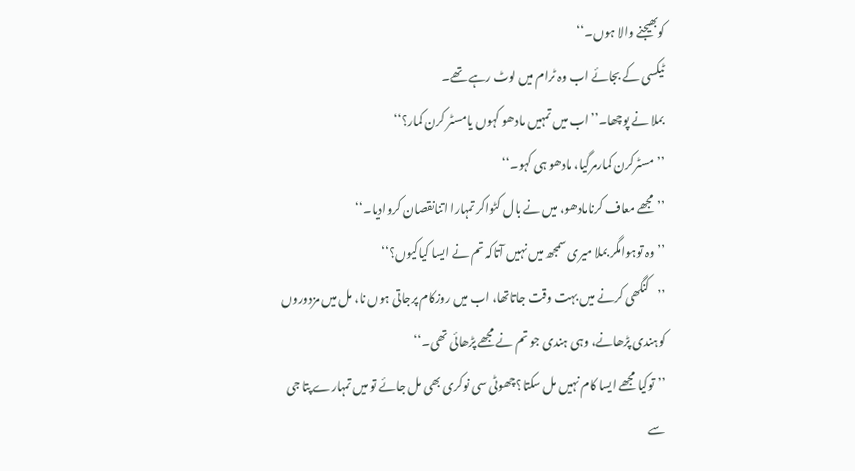کوبھیجنے والا ہوں۔‘‘
ٹیکسی کے بجائے اب وہ ٹرام میں لوٹ رہے تھے۔
بملا نے پوچھا۔’’اب میں تمہیں مادھو کہوں یامسٹر کرن کمار؟‘‘
’’مسٹرکرن کمارمرگیا، مادھو ہی کہو۔‘‘
’’مجھے معاف کرنامادھو، میں نے بال کٹواکر تمہارا اتنانقصان کروادیا۔‘‘
’’وہ توہوامگر بملا میری سمجھ میں نہیں آتاکہ تم نے ایسا کیاکیوں؟‘‘
’’کنگھی کرنے میں بہت وقت جاتاتھا، اب میں روزکام پرجاتی ہوں نا، مل میں مزدوروں کوہندی پڑھانے، وہی ہندی جو تم نے مجھے پڑھائی تھی۔‘‘
’’توکیا مجھے ایسا کام نہیں مل سکتا؟چھوٹی سی نوکری بھی مل جائے تو میں تمہارے پتا جی سے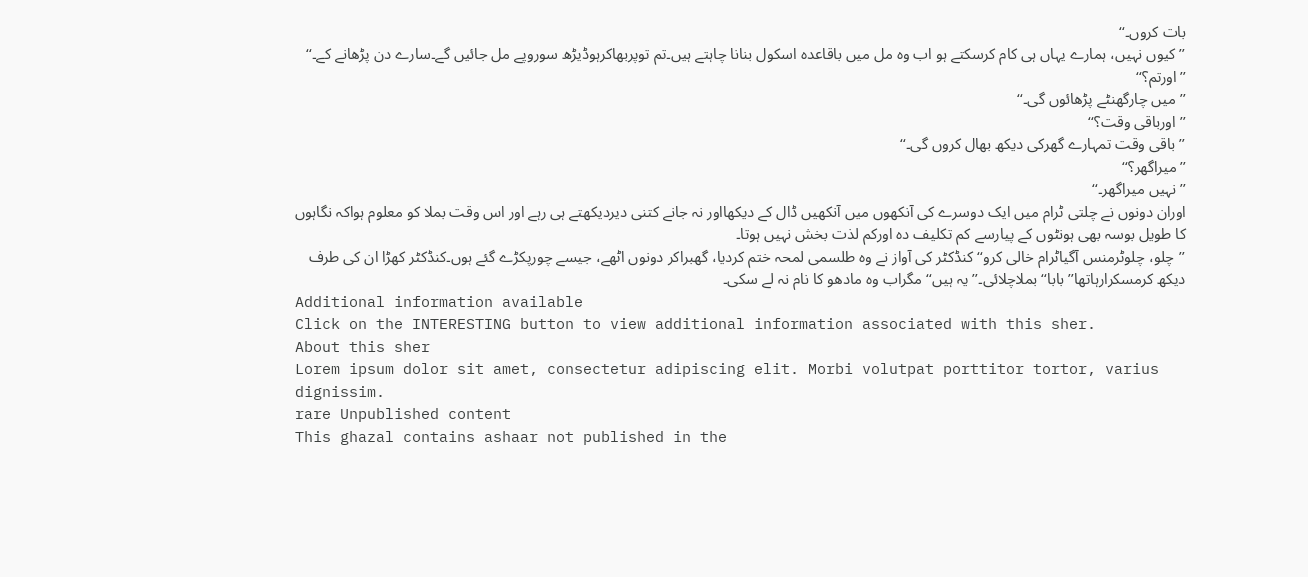بات کروں۔‘‘
’’کیوں نہیں، ہمارے یہاں ہی کام کرسکتے ہو اب وہ مل میں باقاعدہ اسکول بنانا چاہتے ہیں۔تم توپربھاکرہوڈیڑھ سوروپے مل جائیں گے۔سارے دن پڑھانے کے۔‘‘
’’اورتم؟‘‘
’’میں چارگھنٹے پڑھائوں گی۔‘‘
’’اورباقی وقت؟‘‘
’’باقی وقت تمہارے گھرکی دیکھ بھال کروں گی۔‘‘
’’میراگھر؟‘‘
’’نہیں میراگھر۔‘‘
اوران دونوں نے چلتی ٹرام میں ایک دوسرے کی آنکھوں میں آنکھیں ڈال کے دیکھااور نہ جانے کتنی دیردیکھتے ہی رہے اور اس وقت بملا کو معلوم ہواکہ نگاہوں کا طویل بوسہ بھی ہونٹوں کے پیارسے کم تکلیف دہ اورکم لذت بخش نہیں ہوتا۔
’’چلو، چلوٹرمنس آگیاٹرام خالی کرو‘‘ کنڈکٹر کی آواز نے وہ طلسمی لمحہ ختم کردیا، گھبراکر دونوں اٹھے، جیسے چورپکڑے گئے ہوں۔کنڈکٹر کھڑا ان کی طرف دیکھ کرمسکرارہاتھا’’بابا‘‘ بملاچلائی۔’’یہ ہیں‘‘ مگراب وہ مادھو کا نام نہ لے سکی۔
Additional information available
Click on the INTERESTING button to view additional information associated with this sher.
About this sher
Lorem ipsum dolor sit amet, consectetur adipiscing elit. Morbi volutpat porttitor tortor, varius dignissim.
rare Unpublished content
This ghazal contains ashaar not published in the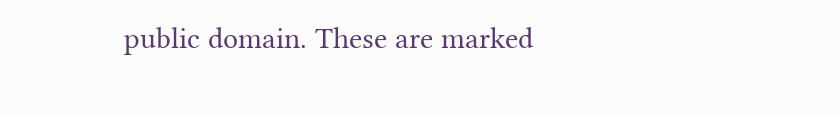public domain. These are marked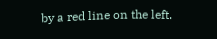by a red line on the left.